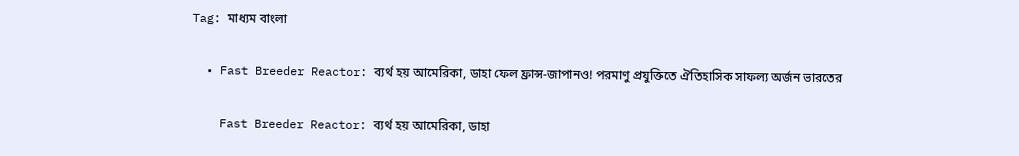Tag: মাধ্যম বাংলা

  • Fast Breeder Reactor: ব্যর্থ হয় আমেরিকা, ডাহা ফেল ফ্রান্স-জাপানও! পরমাণু প্রযুক্তিতে ঐতিহাসিক সাফল্য অর্জন ভারতের

    Fast Breeder Reactor: ব্যর্থ হয় আমেরিকা, ডাহা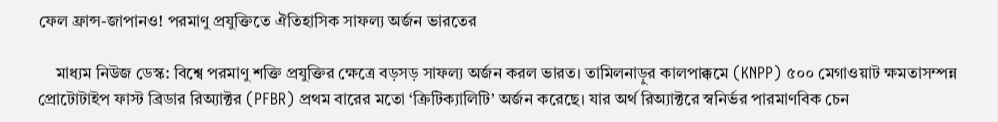ফেল ফ্রান্স-জাপানও! পরমাণু প্রযুক্তিতে ঐতিহাসিক সাফল্য অর্জন ভারতের

    মাধ্যম নিউজ ডেস্ক: বিশ্বে পরমাণু শক্তি প্রযুক্তির ক্ষেত্রে বড়সড় সাফল্য অর্জন করল ভারত। তামিলনাড়ুর কালপাক্কমে (KNPP) ৫০০ মেগাওয়াট ক্ষমতাসম্পন্ন প্রোটোটাইপ ফাস্ট ব্রিডার রিঅ্যাক্টর (PFBR) প্রথম বারের মতো ‘ক্রিটিক্যালিটি’ অর্জন করেছে। যার অর্থ রিঅ্যাক্টরে স্বনির্ভর পারমাণবিক চেন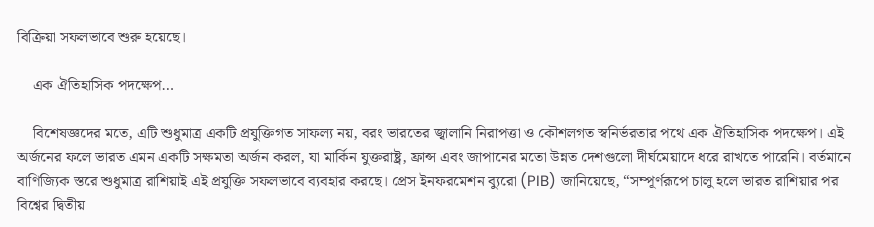বিক্রিয়া সফলভাবে শুরু হয়েছে।

    এক ঐতিহাসিক পদক্ষেপ…

    বিশেষজ্ঞদের মতে, এটি শুধুমাত্র একটি প্রযুক্তিগত সাফল্য নয়, বরং ভারতের জ্বালানি নিরাপত্তা ও কৌশলগত স্বনির্ভরতার পথে এক ঐতিহাসিক পদক্ষেপ। এই অর্জনের ফলে ভারত এমন একটি সক্ষমতা অর্জন করল, যা মার্কিন যুক্তরাষ্ট্র, ফ্রান্স এবং জাপানের মতো উন্নত দেশগুলো দীর্ঘমেয়াদে ধরে রাখতে পারেনি। বর্তমানে বাণিজ্যিক স্তরে শুধুমাত্র রাশিয়াই এই প্রযুক্তি সফলভাবে ব্যবহার করছে। প্রেস ইনফরমেশন ব্যুরো (PIB) জানিয়েছে, “সম্পূর্ণরূপে চালু হলে ভারত রাশিয়ার পর বিশ্বের দ্বিতীয়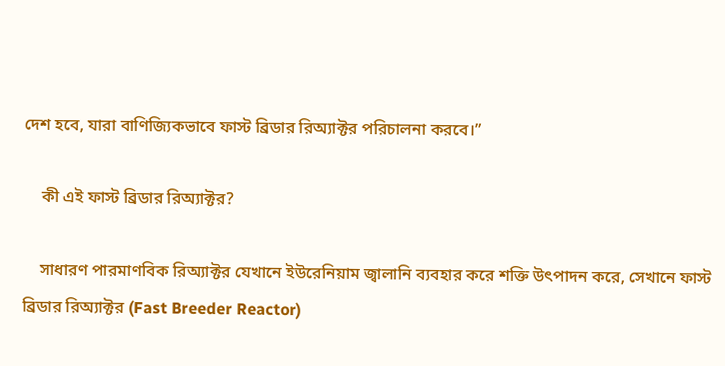দেশ হবে, যারা বাণিজ্যিকভাবে ফাস্ট ব্রিডার রিঅ্যাক্টর পরিচালনা করবে।”

    কী এই ফাস্ট ব্রিডার রিঅ্যাক্টর?

    সাধারণ পারমাণবিক রিঅ্যাক্টর যেখানে ইউরেনিয়াম জ্বালানি ব্যবহার করে শক্তি উৎপাদন করে, সেখানে ফাস্ট ব্রিডার রিঅ্যাক্টর (Fast Breeder Reactor)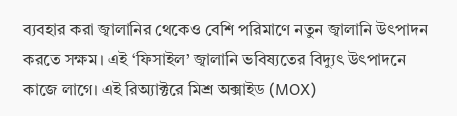ব্যবহার করা জ্বালানির থেকেও বেশি পরিমাণে নতুন জ্বালানি উৎপাদন করতে সক্ষম। এই ‘ফিসাইল’ জ্বালানি ভবিষ্যতের বিদ্যুৎ উৎপাদনে কাজে লাগে। এই রিঅ্যাক্টরে মিশ্র অক্সাইড (MOX)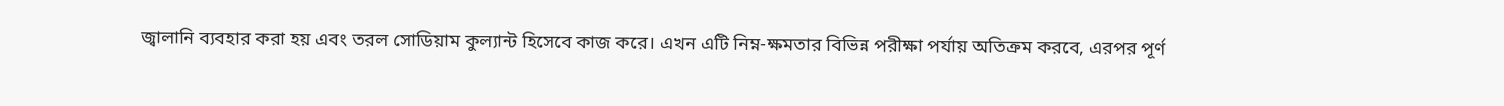জ্বালানি ব্যবহার করা হয় এবং তরল সোডিয়াম কুল্যান্ট হিসেবে কাজ করে। এখন এটি নিম্ন-ক্ষমতার বিভিন্ন পরীক্ষা পর্যায় অতিক্রম করবে, এরপর পূর্ণ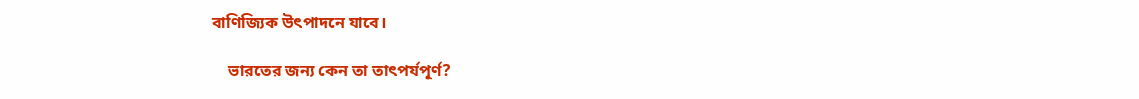বাণিজ্যিক উৎপাদনে যাবে।

    ভারতের জন্য কেন তা তাৎপর্যপূর্ণ?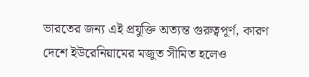ভারতের জন্য এই প্রযুক্তি অত্যন্ত গুরুত্বপূর্ণ, কারণ দেশে ইউরেনিয়ামের মজুত সীমিত হলেও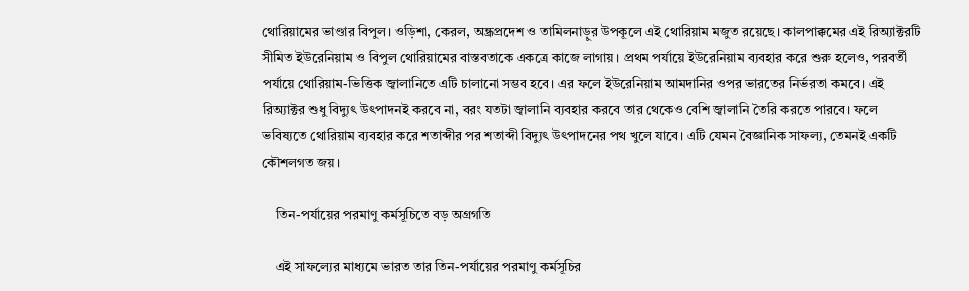থোরিয়ামের ভাণ্ডার বিপুল। ওড়িশা, কেরল, অন্ধ্রপ্রদেশ ও তামিলনাড়ুর উপকূলে এই থোরিয়াম মজুত রয়েছে। কালপাক্কমের এই রিঅ্যাক্টরটি সীমিত ইউরেনিয়াম ও বিপুল থোরিয়ামের বাস্তবতাকে একত্রে কাজে লাগায়। প্রথম পর্যায়ে ইউরেনিয়াম ব্যবহার করে শুরু হলেও, পরবর্তী পর্যায়ে থোরিয়াম-ভিত্তিক জ্বালানিতে এটি চালানো সম্ভব হবে। এর ফলে ইউরেনিয়াম আমদানির ওপর ভারতের নির্ভরতা কমবে। এই রিঅ্যাক্টর শুধু বিদ্যুৎ উৎপাদনই করবে না, বরং যতটা জ্বালানি ব্যবহার করবে তার থেকেও বেশি জ্বালানি তৈরি করতে পারবে। ফলে ভবিষ্যতে থোরিয়াম ব্যবহার করে শতাব্দীর পর শতাব্দী বিদ্যুৎ উৎপাদনের পথ খুলে যাবে। এটি যেমন বৈজ্ঞানিক সাফল্য, তেমনই একটি কৌশলগত জয়।

    তিন-পর্যায়ের পরমাণু কর্মসূচিতে বড় অগ্রগতি

    এই সাফল্যের মাধ্যমে ভারত তার তিন-পর্যায়ের পরমাণু কর্মসূচির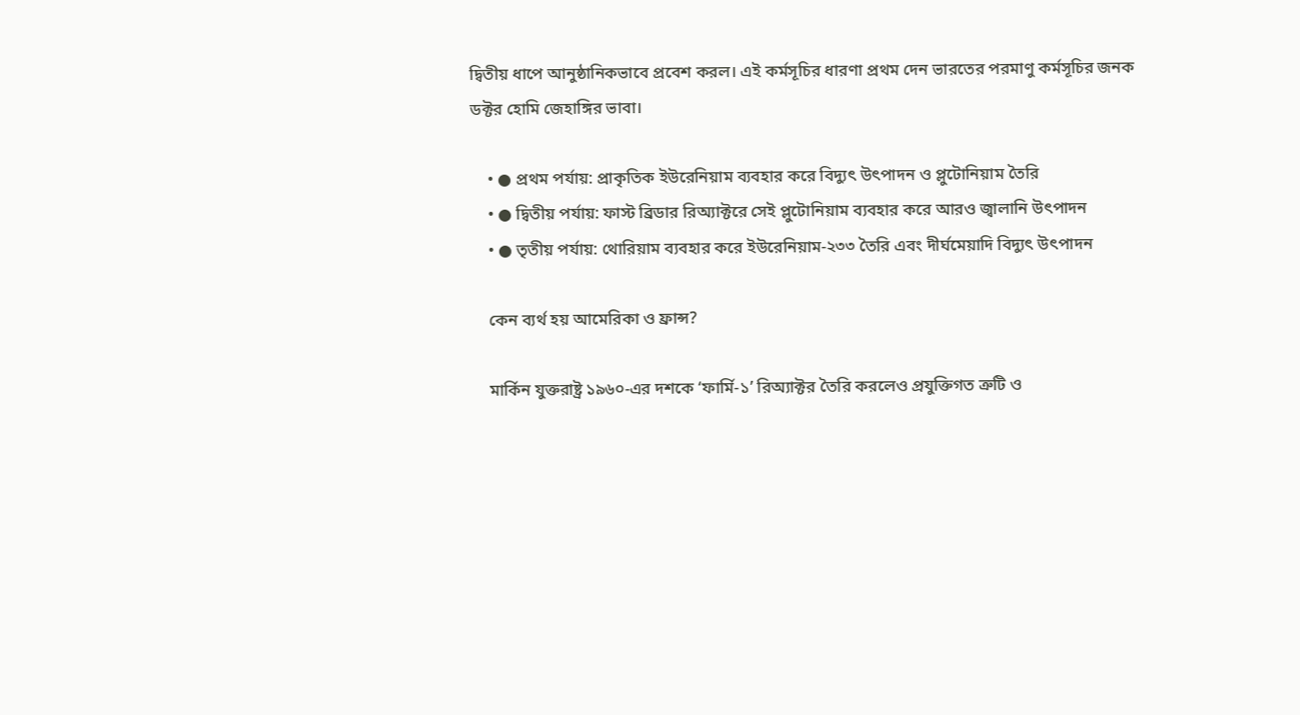দ্বিতীয় ধাপে আনুষ্ঠানিকভাবে প্রবেশ করল। এই কর্মসূচির ধারণা প্রথম দেন ভারতের পরমাণু কর্মসূচির জনক ডক্টর হোমি জেহাঙ্গির ভাবা।

    • ● প্রথম পর্যায়: প্রাকৃতিক ইউরেনিয়াম ব্যবহার করে বিদ্যুৎ উৎপাদন ও প্লুটোনিয়াম তৈরি
    • ● দ্বিতীয় পর্যায়: ফাস্ট ব্রিডার রিঅ্যাক্টরে সেই প্লুটোনিয়াম ব্যবহার করে আরও জ্বালানি উৎপাদন
    • ● তৃতীয় পর্যায়: থোরিয়াম ব্যবহার করে ইউরেনিয়াম-২৩৩ তৈরি এবং দীর্ঘমেয়াদি বিদ্যুৎ উৎপাদন

    কেন ব্যর্থ হয় আমেরিকা ও ফ্রান্স?

    মার্কিন যুক্তরাষ্ট্র ১৯৬০-এর দশকে ‘ফার্মি-১’ রিঅ্যাক্টর তৈরি করলেও প্রযুক্তিগত ত্রুটি ও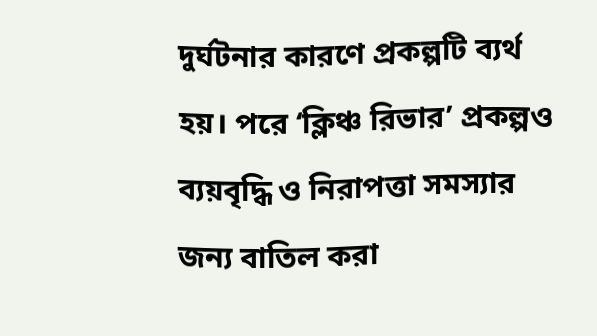দুর্ঘটনার কারণে প্রকল্পটি ব্যর্থ হয়। পরে ‘ক্লিঞ্চ রিভার’ প্রকল্পও ব্যয়বৃদ্ধি ও নিরাপত্তা সমস্যার জন্য বাতিল করা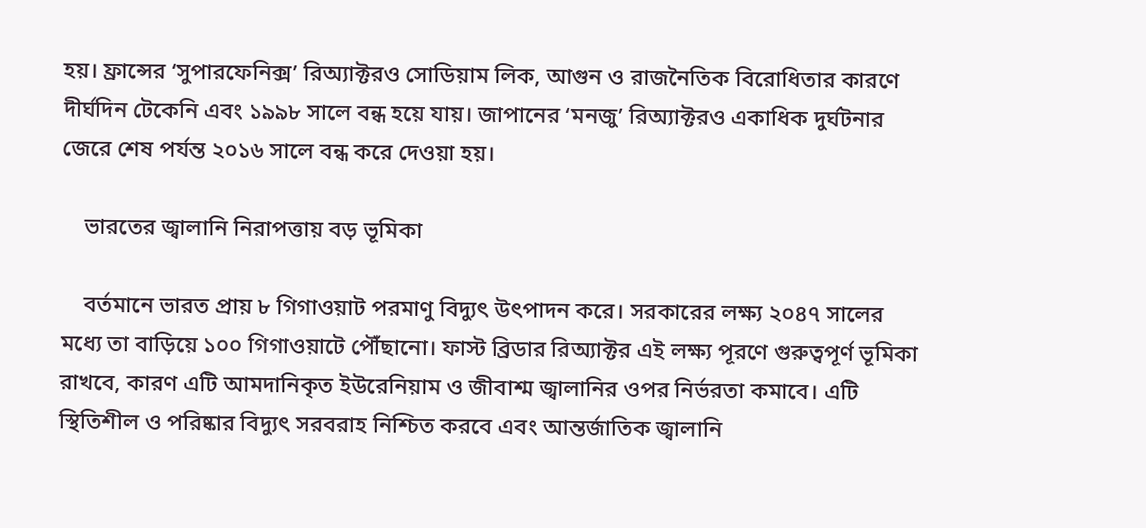হয়। ফ্রান্সের ‘সুপারফেনিক্স’ রিঅ্যাক্টরও সোডিয়াম লিক, আগুন ও রাজনৈতিক বিরোধিতার কারণে দীর্ঘদিন টেকেনি এবং ১৯৯৮ সালে বন্ধ হয়ে যায়। জাপানের ‘মনজু’ রিঅ্যাক্টরও একাধিক দুর্ঘটনার জেরে শেষ পর্যন্ত ২০১৬ সালে বন্ধ করে দেওয়া হয়।

    ভারতের জ্বালানি নিরাপত্তায় বড় ভূমিকা

    বর্তমানে ভারত প্রায় ৮ গিগাওয়াট পরমাণু বিদ্যুৎ উৎপাদন করে। সরকারের লক্ষ্য ২০৪৭ সালের মধ্যে তা বাড়িয়ে ১০০ গিগাওয়াটে পৌঁছানো। ফাস্ট ব্রিডার রিঅ্যাক্টর এই লক্ষ্য পূরণে গুরুত্বপূর্ণ ভূমিকা রাখবে, কারণ এটি আমদানিকৃত ইউরেনিয়াম ও জীবাশ্ম জ্বালানির ওপর নির্ভরতা কমাবে। এটি স্থিতিশীল ও পরিষ্কার বিদ্যুৎ সরবরাহ নিশ্চিত করবে এবং আন্তর্জাতিক জ্বালানি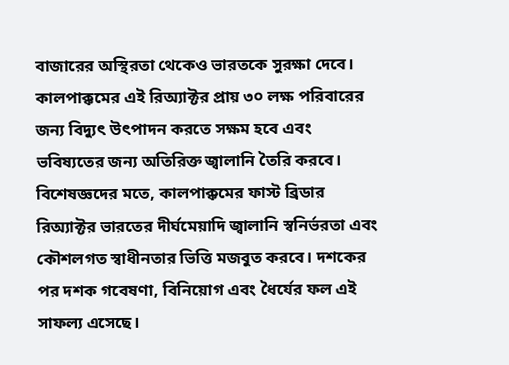বাজারের অস্থিরতা থেকেও ভারতকে সুরক্ষা দেবে। কালপাক্কমের এই রিঅ্যাক্টর প্রায় ৩০ লক্ষ পরিবারের জন্য বিদ্যুৎ উৎপাদন করতে সক্ষম হবে এবং ভবিষ্যতের জন্য অতিরিক্ত জ্বালানি তৈরি করবে। বিশেষজ্ঞদের মতে, কালপাক্কমের ফাস্ট ব্রিডার রিঅ্যাক্টর ভারতের দীর্ঘমেয়াদি জ্বালানি স্বনির্ভরতা এবং কৌশলগত স্বাধীনতার ভিত্তি মজবুত করবে। দশকের পর দশক গবেষণা, বিনিয়োগ এবং ধৈর্যের ফল এই সাফল্য এসেছে।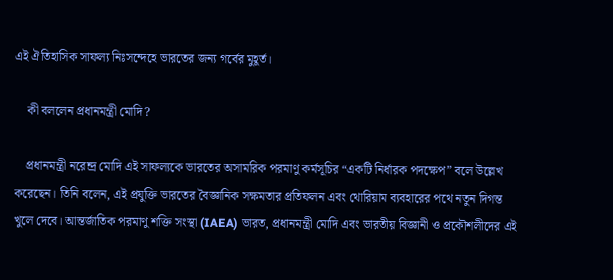এই ঐতিহাসিক সাফল্য নিঃসন্দেহে ভারতের জন্য গর্বের মুহূর্ত।

    কী বললেন প্রধানমন্ত্রী মোদি?

    প্রধানমন্ত্রী নরেন্দ্র মোদি এই সাফল্যকে ভারতের অসামরিক পরমাণু কর্মসূচির “একটি নির্ধারক পদক্ষেপ” বলে উল্লেখ করেছেন। তিনি বলেন, এই প্রযুক্তি ভারতের বৈজ্ঞানিক সক্ষমতার প্রতিফলন এবং থোরিয়াম ব্যবহারের পথে নতুন দিগন্ত খুলে দেবে। আন্তর্জাতিক পরমাণু শক্তি সংস্থা (IAEA) ভারত, প্রধানমন্ত্রী মোদি এবং ভারতীয় বিজ্ঞানী ও প্রকৌশলীদের এই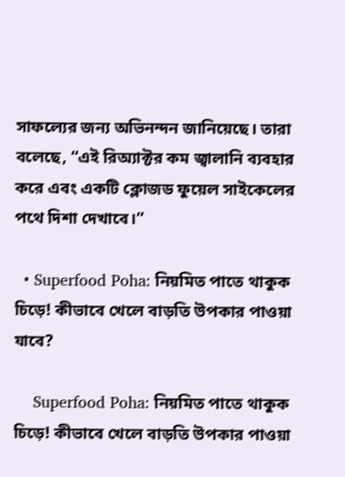সাফল্যের জন্য অভিনন্দন জানিয়েছে। তারা বলেছে, “এই রিঅ্যাক্টর কম জ্বালানি ব্যবহার করে এবং একটি ক্লোজড ফুয়েল সাইকেলের পথে দিশা দেখাবে।”

  • Superfood Poha: নিয়মিত পাতে থাকুক চিড়ে! কীভাবে খেলে বাড়তি উপকার পাওয়া যাবে?

    Superfood Poha: নিয়মিত পাতে থাকুক চিড়ে! কীভাবে খেলে বাড়তি উপকার পাওয়া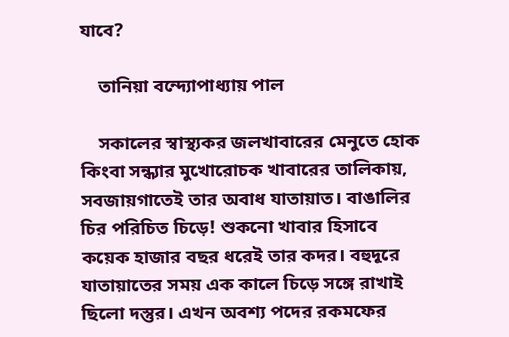যাবে?

    তানিয়া বন্দ্যোপাধ্যায় পাল

    সকালের স্বাস্থ্যকর জলখাবারের মেনুতে হোক কিংবা সন্ধ্যার মুখোরোচক খাবারের তালিকায়, সবজায়গাতেই তার অবাধ যাতায়াত। বাঙালির চির পরিচিত চিড়ে! শুকনো খাবার হিসাবে কয়েক হাজার বছর ধরেই তার কদর। বহুদূরে যাতায়াতের সময় এক কালে চিড়ে সঙ্গে রাখাই ছিলো দস্তুর। এখন অবশ্য পদের রকমফের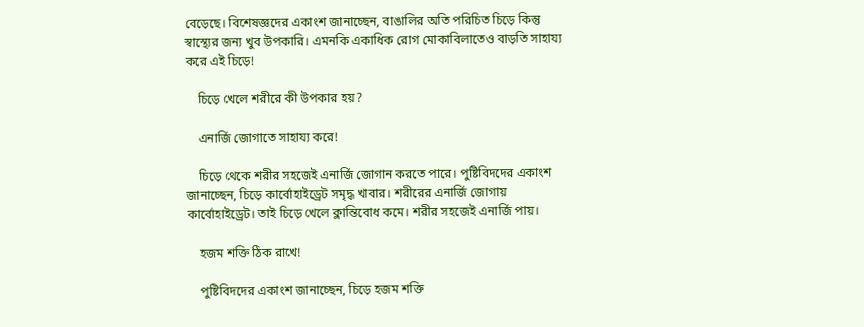বেড়েছে। বিশেষজ্ঞদের একাংশ জানাচ্ছেন, বাঙালির অতি পরিচিত চিড়ে কিন্তু স্বাস্থ্যের জন্য খুব উপকারি। এমনকি একাধিক রোগ মোকাবিলাতেও বাড়তি সাহায্য করে এই চিড়ে!

    চিড়ে খেলে শরীরে কী উপকার হয়?

    এনার্জি‌ জোগাতে সাহায্য করে!

    চিড়ে থেকে শরীর সহজেই এনার্জি জোগান করতে পারে। পুষ্টিবিদদের একাংশ জানাচ্ছেন, চিড়ে কার্বোহাইড্রেট সমৃদ্ধ খাবার। শরীরের এনার্জি জোগায় কার্বোহাইড্রেট। তাই চিড়ে খেলে ক্লান্তিবোধ কমে। শরীর সহজেই এনার্জি পায়।

    হজম শক্তি ঠিক রাখে!

    পুষ্টিবিদদের একাংশ জানাচ্ছেন, চিড়ে হজম শক্তি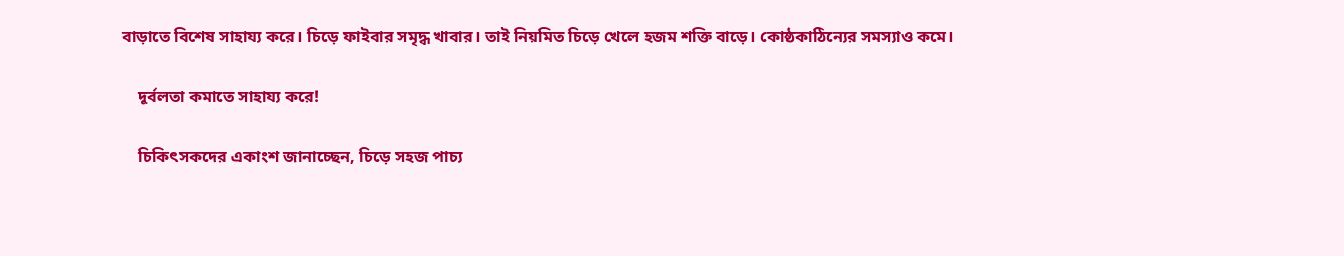বাড়াতে বিশেষ সাহায্য করে। চিড়ে ফাইবার সমৃদ্ধ খাবার। তাই নিয়মিত চিড়ে খেলে হজম শক্তি বাড়ে। কোষ্ঠকাঠিন্যের সমস্যাও কমে‌।

    দূর্বলতা কমাতে সাহায্য করে!

    চিকিৎসকদের একাংশ জানাচ্ছেন, চিড়ে সহজ পাচ্য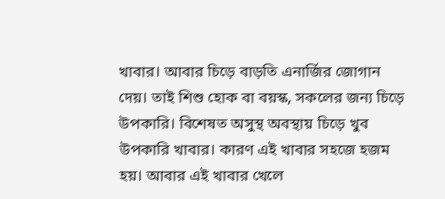খাবার। আবার চিড়ে বাড়তি এনার্জির জোগান দেয়। তাই শিশু হোক বা বয়স্ক, সকলের জন্য চিড়ে উপকারি। বিশেষত অসুস্থ অবস্থায় চিড়ে খুব উপকারি খাবার। কারণ এই খাবার সহজে হজম হয়। আবার এই খাবার খেলে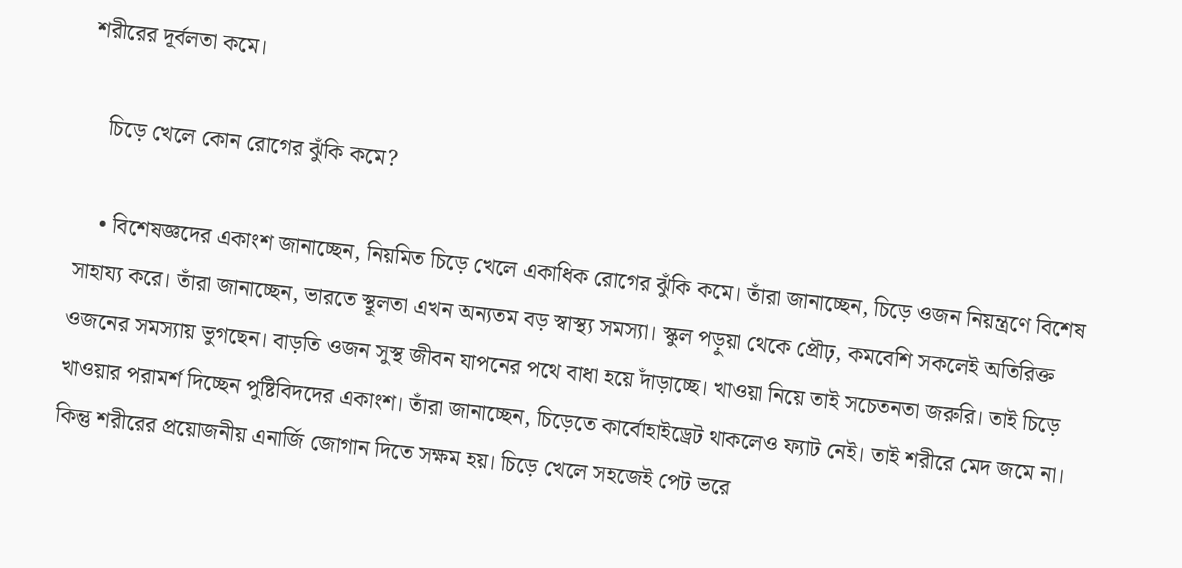শরীরের দূর্বলতা কমে।

    চিড়ে খেলে কোন রোগের ঝুঁকি কমে?

    • বিশেষজ্ঞদের একাংশ জানাচ্ছেন, নিয়মিত চিড়ে খেলে একাধিক রোগের ঝুঁকি কমে। তাঁরা জানাচ্ছেন, চিড়ে ওজন নিয়ন্ত্রণে বিশেষ সাহায্য করে। তাঁরা জানাচ্ছেন, ভারতে স্থূলতা এখন অন্যতম বড় স্বাস্থ্য সমস্যা। স্কুল পড়ুয়া থেকে প্রৌঢ়, কমবেশি সকলেই অতিরিক্ত ওজনের সমস্যায় ভুগছেন। বাড়তি ওজন সুস্থ জীবন যাপনের পথে বাধা হয়ে দাঁড়াচ্ছে। খাওয়া নিয়ে তাই সচেতনতা জরুরি। তাই চিড়ে খাওয়ার পরামর্শ দিচ্ছেন পুষ্টিবিদদের একাংশ। তাঁরা জানাচ্ছেন, চিড়েতে কার্বোহাইড্রেট থাকলেও ফ্যাট নেই। তাই শরীরে মেদ জমে না। কিন্তু শরীরের প্রয়োজনীয় এনার্জি জোগান দিতে সক্ষম হয়। চিড়ে খেলে সহজেই পেট ভরে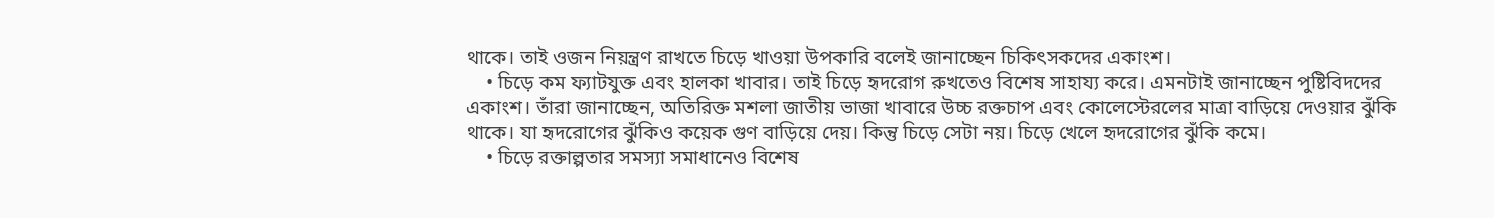থাকে। তাই ওজন নিয়ন্ত্রণ রাখতে চিড়ে খাওয়া উপকারি বলেই জানাচ্ছেন চিকিৎসকদের একাংশ।
    • চিড়ে কম ফ্যাটযুক্ত এবং হালকা খাবার। তাই চিড়ে হৃদরোগ রুখতেও বিশেষ সাহায্য করে। এমনটাই জানাচ্ছেন পুষ্টিবিদদের একাংশ। তাঁরা জানাচ্ছেন, অতিরিক্ত মশলা জাতীয় ভাজা খাবারে উচ্চ রক্তচাপ এবং কোলেস্টেরলের মাত্রা বাড়িয়ে দেওয়ার ঝুঁকি থাকে। যা হৃদরোগের ঝুঁকিও কয়েক গুণ বাড়িয়ে দেয়। কিন্তু চিড়ে সেটা নয়। চিড়ে খেলে হৃদরোগের ঝুঁকি কমে।
    • চিড়ে রক্তাল্পতার সমস্যা সমাধানেও বিশেষ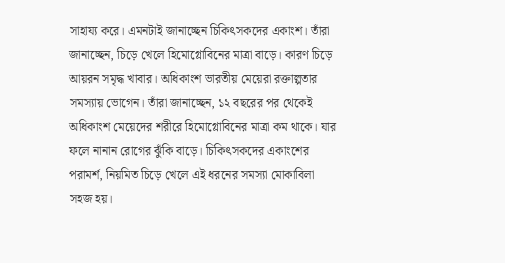সাহায্য করে। এমনটাই জানাচ্ছেন চিকিৎসকদের একাংশ। তাঁরা জানাচ্ছেন, চিড়ে খেলে হিমোগ্লোবিনের মাত্রা বাড়ে। কারণ চিড়ে আয়রন সমৃদ্ধ খাবার। অধিকাংশ ভারতীয় মেয়েরা রক্তাল্পতার সমস্যায় ভোগেন। তাঁরা জানাচ্ছেন, ১২ বছরের পর থেকেই অধিকাংশ মেয়েদের শরীরে হিমোগ্লোবিনের মাত্রা কম থাকে। যার ফলে নানান রোগের ঝুঁকি বাড়ে। চিকিৎসকদের একাংশের পরামর্শ, নিয়মিত চিড়ে খেলে এই ধরনের সমস্যা মোকাবিলা সহজ হয়।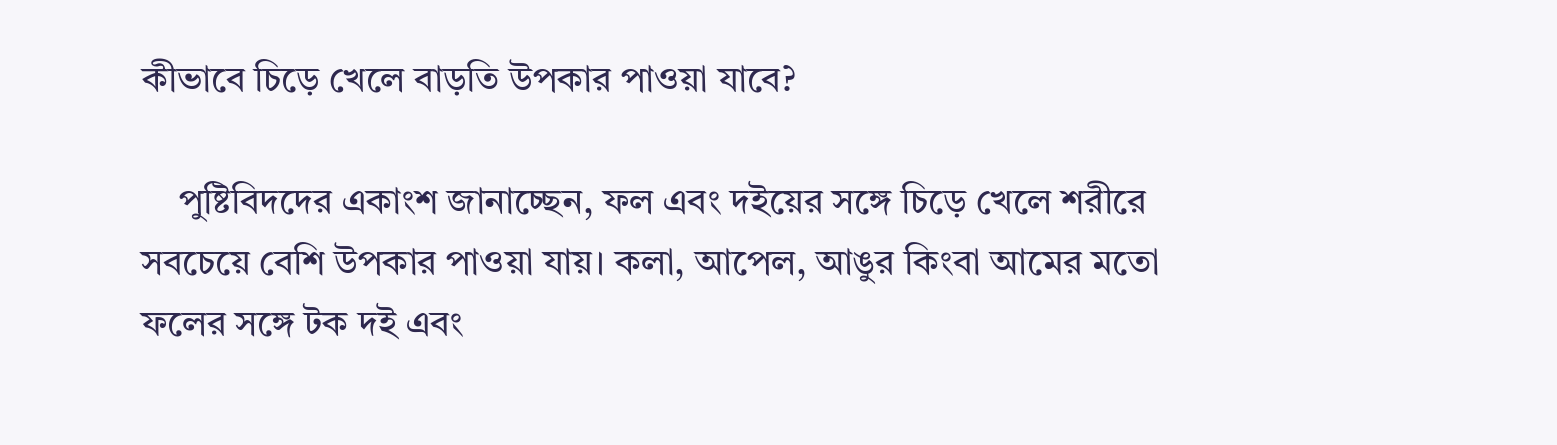কীভাবে চিড়ে খেলে বাড়তি উপকার পাওয়া যাবে?

    পুষ্টিবিদদের একাংশ জানাচ্ছেন, ফল‌ এবং দইয়ের সঙ্গে চিড়ে খেলে শরীরে সবচেয়ে বেশি উপকার পাওয়া যায়। কলা, আপেল, আঙুর কিংবা আমের মতো ফলের সঙ্গে টক দই এবং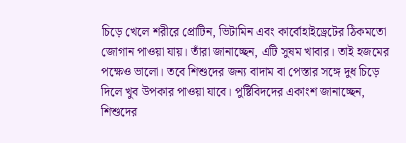চিড়ে খেলে শরীরে প্রোটিন, ভিটামিন এবং কার্বোহাইড্রেটের ঠিকমতো জোগান পাওয়া যায়। তাঁরা জানাচ্ছেন, এটি সুষম খাবার। তাই হজমের পক্ষেও ভালো। তবে শিশুদের জন্য বাদাম বা পেস্তার সঙ্গে দুধ চিড়ে দিলে খুব উপকার পাওয়া যাবে। পুষ্টিবিদদের একাংশ জানাচ্ছেন, শিশুদের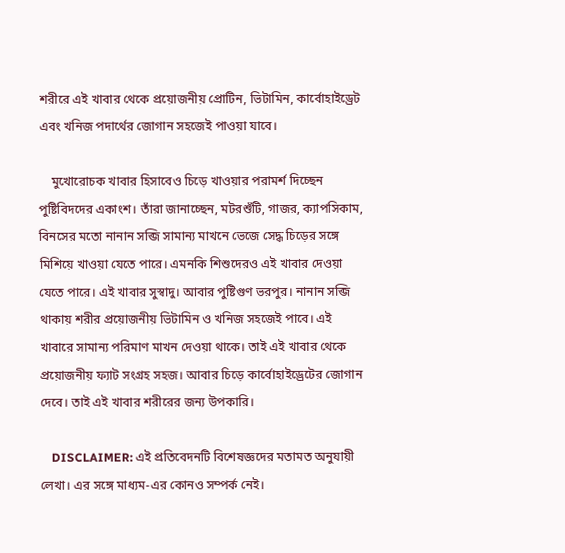শরীরে এই খাবার থেকে প্রয়োজনীয় প্রোটিন, ভিটামিন, কার্বোহাইড্রেট এবং খনিজ পদার্থের জোগান সহজেই পাওয়া যাবে।

    মুখোরোচক খাবার হিসাবেও চিড়ে খাওয়ার পরামর্শ দিচ্ছেন পুষ্টিবিদদের একাংশ। তাঁরা জানাচ্ছেন, মটরশুঁটি, গাজর, ক্যাপসিকাম, বিনসের মতো নানান সব্জি সামান্য মাখনে ভেজে সেদ্ধ চিড়ের সঙ্গে মিশিয়ে খাওয়া যেতে পারে। এমনকি শিশুদেরও এই খাবার দেওয়া যেতে পারে। এই খাবার সুস্বাদু। আবার পুষ্টিগুণ ভরপুর। নানান সব্জি থাকায় শরীর প্রয়োজনীয় ভিটামিন ও খনিজ সহজেই পাবে। এই খাবারে সামান্য পরিমাণ মাখন দেওয়া থাকে। তাই এই খাবার থেকে প্রয়োজনীয় ফ্যাট সংগ্রহ সহজ। আবার চিড়ে কার্বোহাইড্রেটের জোগান দেবে। তাই এই খাবার শরীরের জন্য উপকারি।

    DISCLAIMER: এই প্রতিবেদনটি বিশেষজ্ঞদের মতামত অনুযায়ী লেখা। এর সঙ্গে মাধ্যম-এর কোনও সম্পর্ক নেই।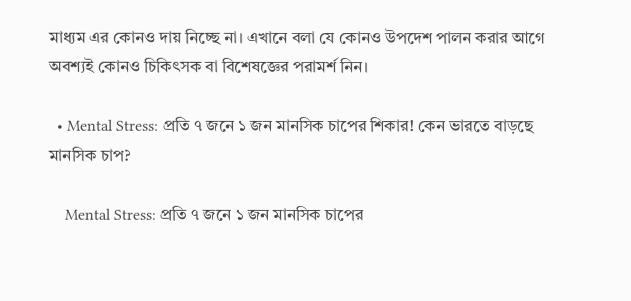মাধ্যম এর কোনও দায় নিচ্ছে না। এখানে বলা যে কোনও উপদেশ পালন করার আগে অবশ্যই কোনও চিকিৎসক বা বিশেষজ্ঞের পরামর্শ নিন।

  • Mental Stress: প্রতি ৭ জনে ১ জন মানসিক চাপের শিকার! কেন ভারতে বাড়ছে মানসিক চাপ?

    Mental Stress: প্রতি ৭ জনে ১ জন মানসিক চাপের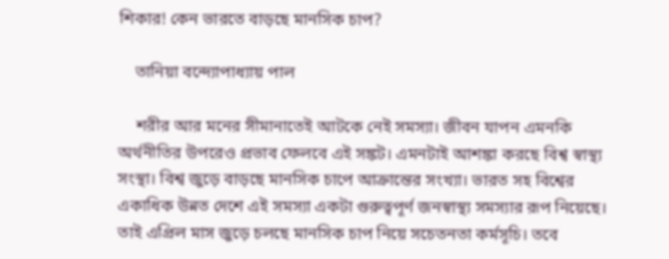শিকার! কেন ভারতে বাড়ছে মানসিক চাপ?

    তানিয়া বন্দ্যোপাধ্যায় পাল

    শরীর আর মনের সীমানাতেই আটকে নেই সমস্যা। জীবন যাপন এমনকি অর্থনীতির উপরেও প্রভাব ফেলবে এই সঙ্কট। এমনটাই আশঙ্কা করছে বিশ্ব স্বাস্থ্য সংস্থা। বিশ্ব জুড়ে বাড়ছে মানসিক চাপে আক্রান্তের সংখ্যা। ভারত সহ বিশ্বের একাধিক উন্নত দেশে এই সমস্যা একটা গুরুত্বপূর্ণ জনস্বাস্থ্য সমস্যার রূপ নিয়েছে। তাই এপ্রিল মাস জুড়ে চলছে মানসিক চাপ নিয়ে সচেতনতা কর্মসূচি। তবে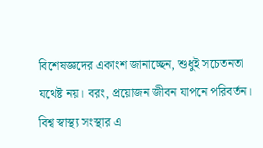বিশেষজ্ঞদের একাংশ জানাচ্ছেন, শুধুই সচেতনতা যথেষ্ট নয়। বরং, প্রয়োজন জীবন যাপনে পরিবর্তন। বিশ্ব স্বাস্থ্য সংস্থার এ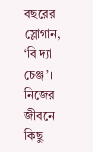বছরের স্লোগান, ‘বি দ্যা চেঞ্জ’। নিজের জীবনে কিছু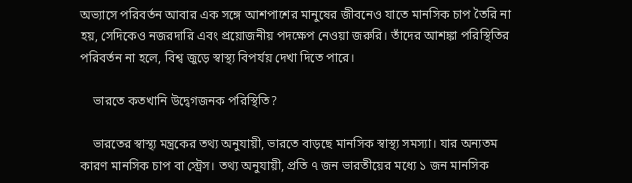অভ্যাসে পরিবর্তন আবার এক সঙ্গে আশপাশের মানুষের জীবনেও যাতে মানসিক চাপ তৈরি না হয়, সেদিকেও নজরদারি এবং প্রয়োজনীয় পদক্ষেপ নেওয়া জরুরি‌। তাঁদের আশঙ্কা পরিস্থিতির পরিবর্তন না হলে, বিশ্ব জুড়ে স্বাস্থ্য বিপর্যয় দেখা দিতে পারে।

    ভারতে কতখানি উদ্বেগজনক পরিস্থিতি?

    ভারতের স্বাস্থ্য মন্ত্রকের তথ্য অনুযায়ী, ভারতে বাড়ছে মানসিক স্বাস্থ্য সমস্যা। যার অন্যতম কারণ মানসিক চাপ বা স্ট্রেস। তথ্য অনুযায়ী, প্রতি ৭ জন ভারতীয়ের মধ্যে ১ জন মানসিক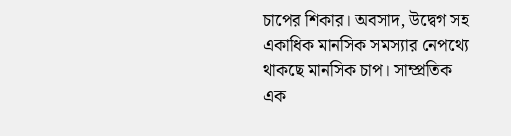চাপের শিকার। অবসাদ, উদ্বেগ সহ একাধিক মানসিক সমস্যার নেপথ্যে থাকছে মানসিক চাপ। সাম্প্রতিক এক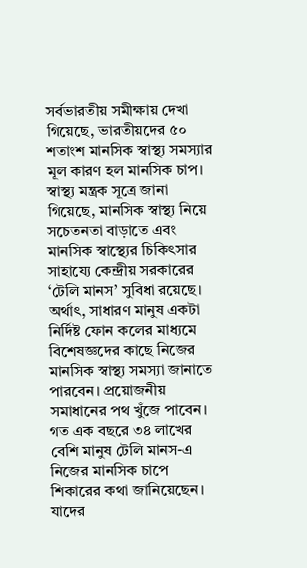সর্বভারতীয় সমীক্ষায় দেখা গিয়েছে, ভারতীয়দের ৫০ শতাংশ মানসিক স্বাস্থ্য সমস্যার মূল কারণ হল মানসিক চাপ। স্বাস্থ্য মন্ত্রক সূত্রে জানা গিয়েছে, মানসিক স্বাস্থ্য নিয়ে সচেতনতা বাড়াতে এবং মানসিক স্বাস্থ্যের চিকিৎসার সাহায্যে কেন্দ্রীয় সরকারের ‘টেলি মানস’ সুবিধা রয়েছে। অর্থাৎ, সাধারণ মানুষ একটা নির্দিষ্ট ফোন কলের মাধ্যমে বিশেষজ্ঞদের কাছে নিজের মানসিক স্বাস্থ্য সমস্যা জানাতে পারবেন। প্রয়োজনীয় সমাধানের পথ খুঁজে পাবেন। গত এক বছরে ৩৪ লাখের বেশি মানুষ টেলি মানস-এ নিজের মানসিক চাপে শিকারের কথা জানিয়েছেন। যাদের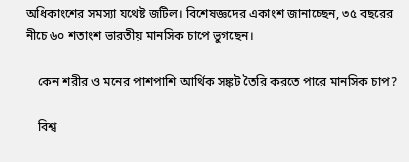অধিকাংশের সমস্যা যথেষ্ট জটিল। বিশেষজ্ঞদের একাংশ জানাচ্ছেন, ৩৫ বছরের নীচে ৬০ শতাংশ ভারতীয় মানসিক চাপে ভুগছেন।

    কেন শরীর ও মনের পাশপাশি আর্থিক সঙ্কট তৈরি করতে পারে মানসিক চাপ?

    বিশ্ব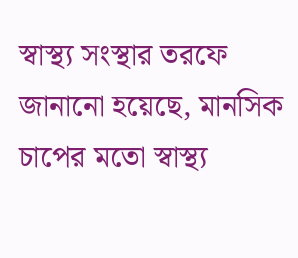স্বাস্থ্য সংস্থার তরফে জানানো হয়েছে, মানসিক চাপের মতো স্বাস্থ্য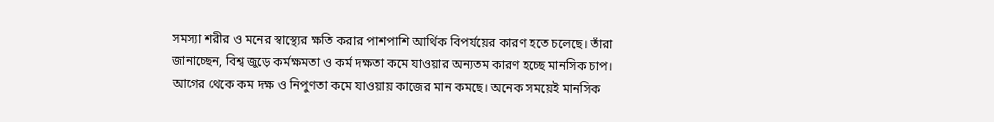সমস্যা শরীর ও মনের স্বাস্থ্যের ক্ষতি করার পাশপাশি আর্থিক বিপর্যয়ের কারণ হতে চলেছে। তাঁরা জানাচ্ছেন, বিশ্ব জুড়ে কর্মক্ষমতা ও কর্ম দক্ষতা কমে যাওয়ার অন্যতম কারণ হচ্ছে মানসিক চাপ। আগের থেকে কম দক্ষ ও নিপুণতা কমে যাওয়ায় কাজের মান কমছে। অনেক সময়েই মানসিক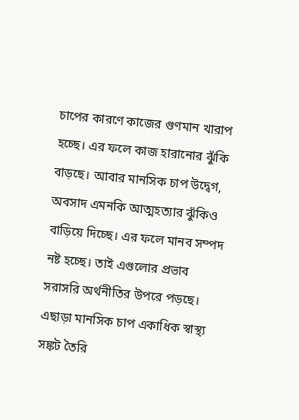চাপের কারণে কাজের গুণমান খারাপ হচ্ছে। এর ফলে কাজ হারানোর ঝুঁকি বাড়ছে। আবার মানসিক চাপ উদ্বেগ, অবসাদ এমনকি আত্মহত্যার ঝুঁকিও বাড়িয়ে দিচ্ছে। এর ফলে মানব সম্পদ নষ্ট হচ্ছে। তাই এগুলোর প্রভাব সরাসরি অর্থনীতির উপরে পড়ছে। এছাড়া মানসিক চাপ একাধিক স্বাস্থ্য সঙ্কট তৈরি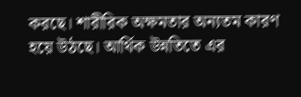করছে। শারীরিক অক্ষমতার অন্যতম কারণ হয়ে উঠছে। আর্থিক উন্নতিতে এর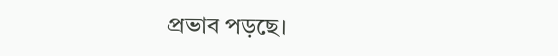প্রভাব পড়ছে।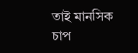তাই মানসিক চাপ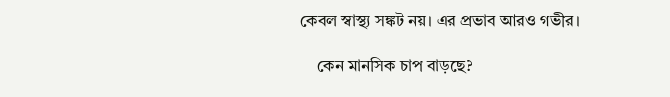কেবল স্বাস্থ্য সঙ্কট নয়। এর প্রভাব আরও গভীর।

    কেন মানসিক চাপ বাড়ছে?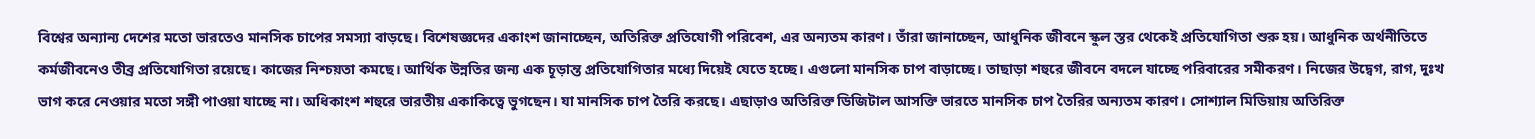বিশ্বের অন্যান্য দেশের মতো ভারতেও মানসিক চাপের সমস্যা বাড়ছে। বিশেষজ্ঞদের একাংশ জানাচ্ছেন, অতিরিক্ত প্রতিযোগী পরিবেশ, এর অন্যতম কারণ। তাঁরা জানাচ্ছেন, আধুনিক জীবনে স্কুল স্তর থেকেই প্রতিযোগিতা শুরু হয়। আধুনিক অর্থনীতিতে কর্মজীবনেও তীব্র প্রতিযোগিতা রয়েছে। কাজের নিশ্চয়তা কমছে। আর্থিক উন্নতির জন্য এক চূড়ান্ত প্রতিযোগিতার মধ্যে দিয়েই যেতে হচ্ছে। এগুলো মানসিক চাপ বাড়াচ্ছে। তাছাড়া শহুরে জীবনে বদলে যাচ্ছে পরিবারের সমীকরণ। নিজের উদ্বেগ, রাগ, দুঃখ ভাগ করে নেওয়ার মতো সঙ্গী পাওয়া যাচ্ছে না। অধিকাংশ শহুরে ভারতীয় একাকিত্বে ভুগছেন। যা মানসিক চাপ তৈরি করছে। এছাড়াও অতিরিক্ত ডিজিটাল আসক্তি ভারতে মানসিক চাপ তৈরির অন্যতম কারণ। সোশ্যাল মিডিয়ায় অতিরিক্ত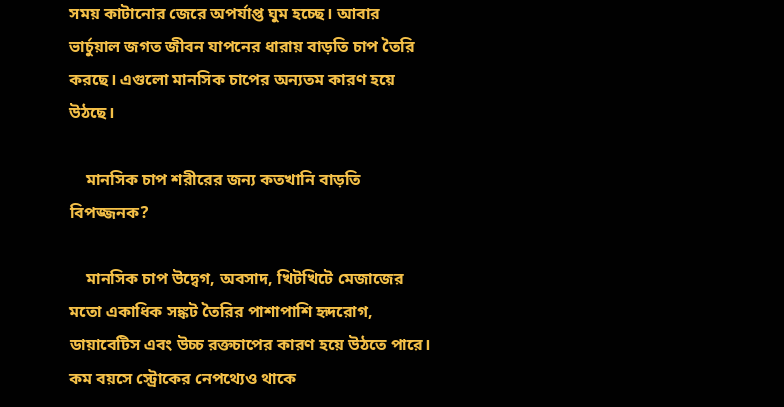সময় কাটানোর জেরে অপর্যাপ্ত ঘুম হচ্ছে। আবার ভার্চুয়াল জগত জীবন যাপনের ধারায় বাড়তি চাপ তৈরি করছে। এগুলো মানসিক চাপের অন্যতম কারণ হয়ে উঠছে।

    মানসিক চাপ শরীরের জন্য কতখানি বাড়তি বিপজ্জনক?

    মানসিক চাপ উদ্বেগ, অবসাদ, খিটখিটে মেজাজের মতো একাধিক সঙ্কট তৈরির পাশাপাশি হৃদরোগ, ডায়াবেটিস এবং উচ্চ রক্তচাপের কারণ হয়ে উঠতে পারে। কম বয়সে স্ট্রোকের নেপথ্যেও থাকে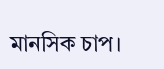মানসিক চাপ।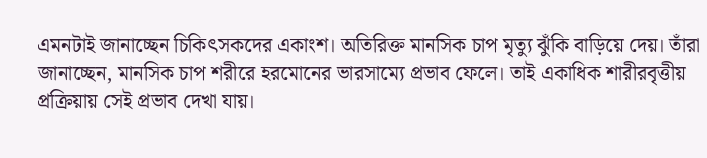এমনটাই জানাচ্ছেন চিকিৎসকদের একাংশ। অতিরিক্ত মানসিক চাপ মৃত্যু ঝুঁকি বাড়িয়ে দেয়। তাঁরা জানাচ্ছেন, মানসিক চাপ শরীরে হরমোনের ভারসাম্যে প্রভাব ফেলে। তাই একাধিক শারীরবৃত্তীয় প্রক্রিয়ায় সেই প্রভাব দেখা যায়।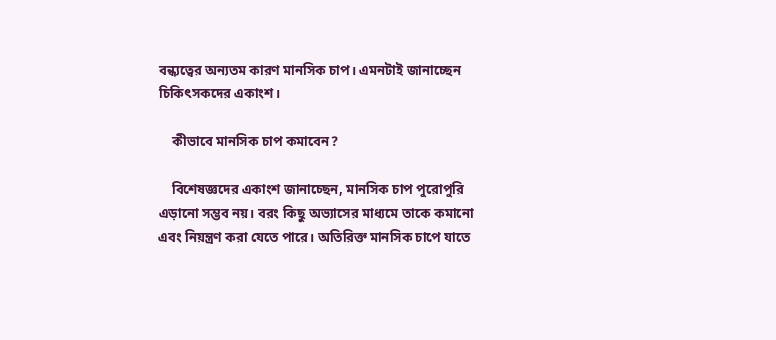বন্ধ্যত্বের অন্যতম কারণ মানসিক চাপ। এমনটাই জানাচ্ছেন চিকিৎসকদের একাংশ।

    কীভাবে মানসিক চাপ কমাবেন?

    বিশেষজ্ঞদের একাংশ জানাচ্ছেন, মানসিক চাপ পুরোপুরি এড়ানো সম্ভব নয়। বরং কিছু অভ্যাসের মাধ্যমে তাকে কমানো এবং নিয়ন্ত্রণ করা যেতে পারে। অতিরিক্ত মানসিক চাপে যাতে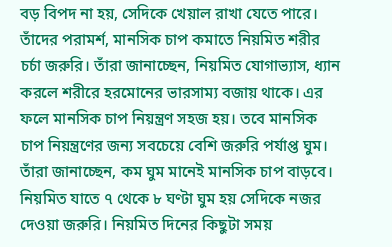বড় বিপদ না হয়, সেদিকে খেয়াল রাখা যেতে পারে। তাঁদের পরামর্শ, মানসিক চাপ কমাতে নিয়মিত শরীর চর্চা জরুরি। তাঁরা জানাচ্ছেন, নিয়মিত যোগাভ্যাস, ধ্যান করলে শরীরে হরমোনের ভারসাম্য বজায় থাকে। এর ফলে মানসিক চাপ নিয়ন্ত্রণ সহজ হয়। তবে মানসিক চাপ নিয়ন্ত্রণের জন্য সবচেয়ে বেশি জরুরি পর্যাপ্ত ঘুম। তাঁরা জানাচ্ছেন, কম ঘুম মানেই মানসিক চাপ বাড়বে। নিয়মিত যাতে ৭ থেকে ৮ ঘণ্টা ঘুম হয় সেদিকে নজর দেওয়া জরুরি। নিয়মিত দিনের কিছুটা সময়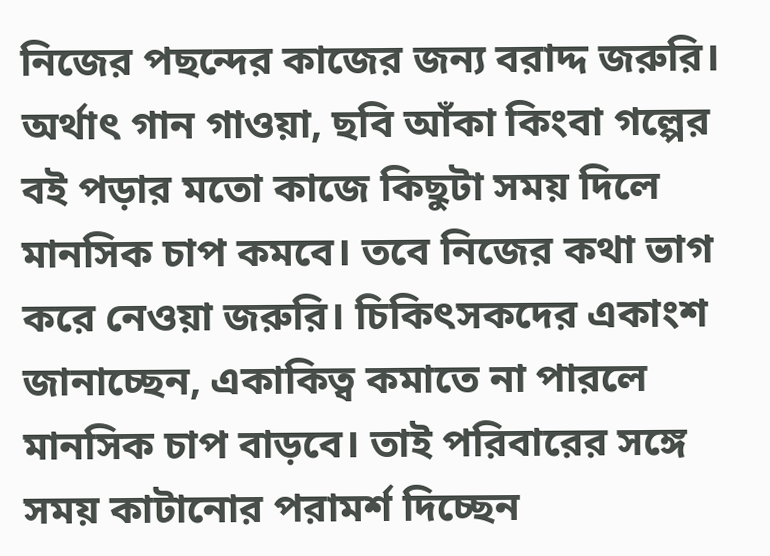নিজের পছন্দের কাজের জন্য বরাদ্দ জরুরি। অর্থাৎ গান গাওয়া, ছবি আঁকা কিংবা গল্পের বই পড়ার মতো কাজে কিছুটা সময় দিলে মানসিক চাপ কমবে। তবে নিজের কথা ভাগ করে নেওয়া জরুরি। চিকিৎসকদের একাংশ জানাচ্ছেন, একাকিত্ব কমাতে না পারলে মানসিক চাপ বাড়বে। তাই পরিবারের সঙ্গে সময় কাটানোর পরামর্শ দিচ্ছেন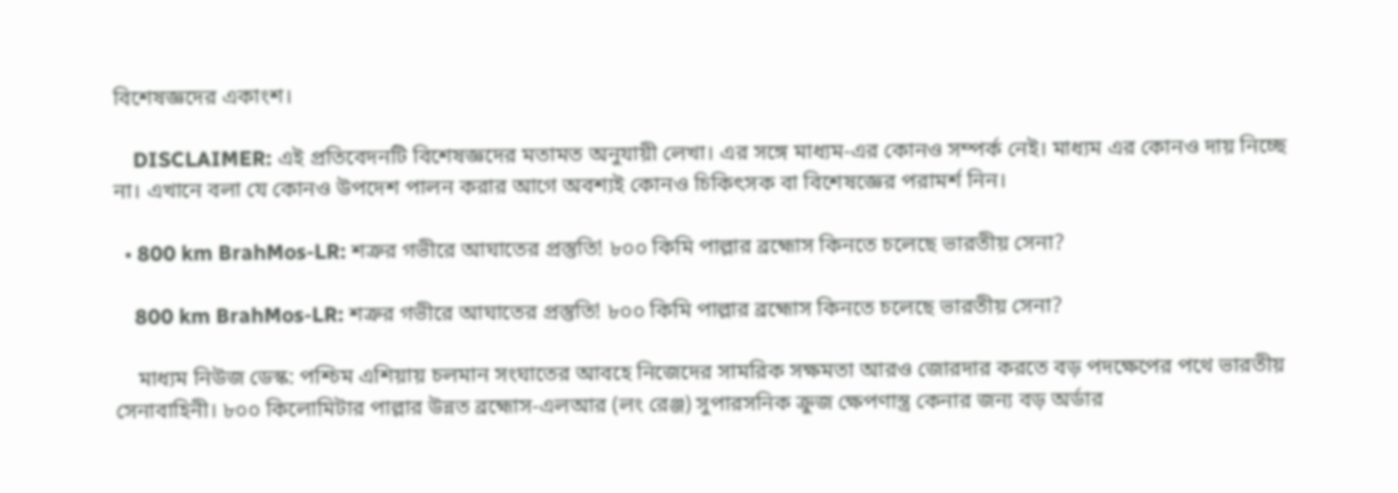বিশেষজ্ঞদের একাংশ।

    DISCLAIMER: এই প্রতিবেদনটি বিশেষজ্ঞদের মতামত অনুযায়ী লেখা। এর সঙ্গে মাধ্যম-এর কোনও সম্পর্ক নেই। মাধ্যম এর কোনও দায় নিচ্ছে না। এখানে বলা যে কোনও উপদেশ পালন করার আগে অবশ্যই কোনও চিকিৎসক বা বিশেষজ্ঞের পরামর্শ নিন।

  • 800 km BrahMos-LR: শত্রুর গভীরে আঘাতের প্রস্তুতি! ৮০০ কিমি পাল্লার ব্রহ্মোস কিনতে চলেছে ভারতীয় সেনা?

    800 km BrahMos-LR: শত্রুর গভীরে আঘাতের প্রস্তুতি! ৮০০ কিমি পাল্লার ব্রহ্মোস কিনতে চলেছে ভারতীয় সেনা?

    মাধ্যম নিউজ ডেস্ক: পশ্চিম এশিয়ায় চলমান সংঘাতের আবহে নিজেদের সামরিক সক্ষমতা আরও জোরদার করতে বড় পদক্ষেপের পথে ভারতীয় সেনাবাহিনী। ৮০০ কিলোমিটার পাল্লার উন্নত ব্রহ্মোস-এলআর (লং রেঞ্জ) সুপারসনিক ক্রুজ ক্ষেপণাস্ত্র কেনার জন্য বড় অর্ডার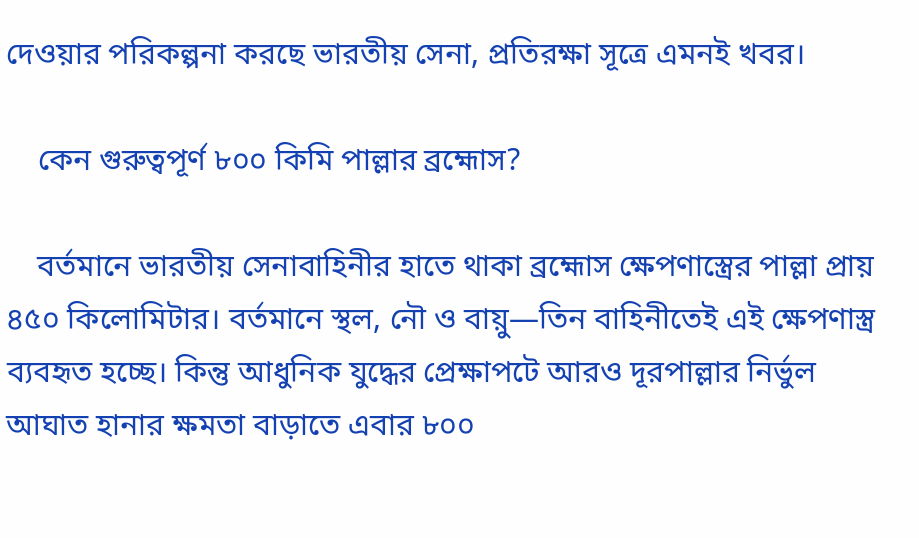দেওয়ার পরিকল্পনা করছে ভারতীয় সেনা, প্রতিরক্ষা সূত্রে এমনই খবর।

    কেন গুরুত্বপূর্ণ ৮০০ কিমি পাল্লার ব্রহ্মোস?

    বর্তমানে ভারতীয় সেনাবাহিনীর হাতে থাকা ব্রহ্মোস ক্ষেপণাস্ত্রের পাল্লা প্রায় ৪৫০ কিলোমিটার। বর্তমানে স্থল, নৌ ও বায়ু—তিন বাহিনীতেই এই ক্ষেপণাস্ত্র ব্যবহৃত হচ্ছে। কিন্তু আধুনিক যুদ্ধের প্রেক্ষাপটে আরও দূরপাল্লার নির্ভুল আঘাত হানার ক্ষমতা বাড়াতে এবার ৮০০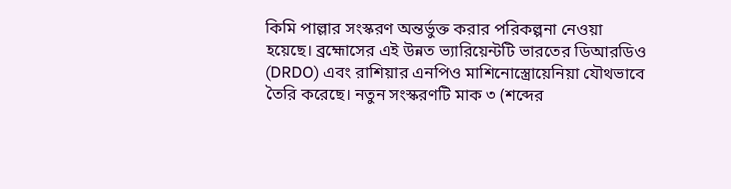কিমি পাল্লার সংস্করণ অন্তর্ভুক্ত করার পরিকল্পনা নেওয়া হয়েছে। ব্রহ্মোসের এই উন্নত ভ্যারিয়েন্টটি ভারতের ডিআরডিও (DRDO) এবং রাশিয়ার এনপিও মাশিনোস্ত্রোয়েনিয়া যৌথভাবে তৈরি করেছে। নতুন সংস্করণটি মাক ৩ (শব্দের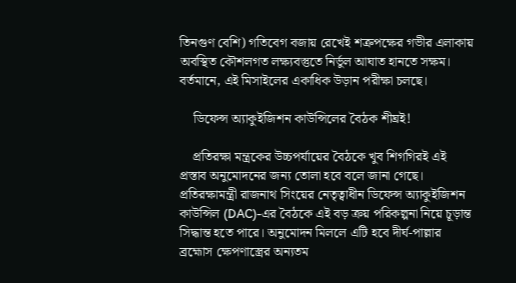তিনগুণ বেশি) গতিবেগ বজায় রেখেই শত্রুপক্ষের গভীর এলাকায় অবস্থিত কৌশলগত লক্ষ্যবস্তুতে নির্ভুল আঘাত হানতে সক্ষম। বর্তমানে, এই মিসাইলের একাধিক উড়ান পরীক্ষা চলছে।

    ডিফেন্স অ্যাকুইজিশন কাউন্সিলের বৈঠক শীঘ্রই!

    প্রতিরক্ষা মন্ত্রকের উচ্চপর্যায়ের বৈঠকে খুব শিগগিরই এই প্রস্তাব অনুমোদনের জন্য তোলা হবে বলে জানা গেছে। প্রতিরক্ষামন্ত্রী রাজনাথ সিংয়ের নেতৃত্বাধীন ডিফেন্স অ্যাকুইজিশন কাউন্সিল (DAC)-এর বৈঠকে এই বড় ক্রয় পরিকল্পনা নিয়ে চূড়ান্ত সিদ্ধান্ত হতে পারে। অনুমোদন মিললে এটি হবে দীর্ঘ-পাল্লার ব্রহ্মোস ক্ষেপণাস্ত্রের অন্যতম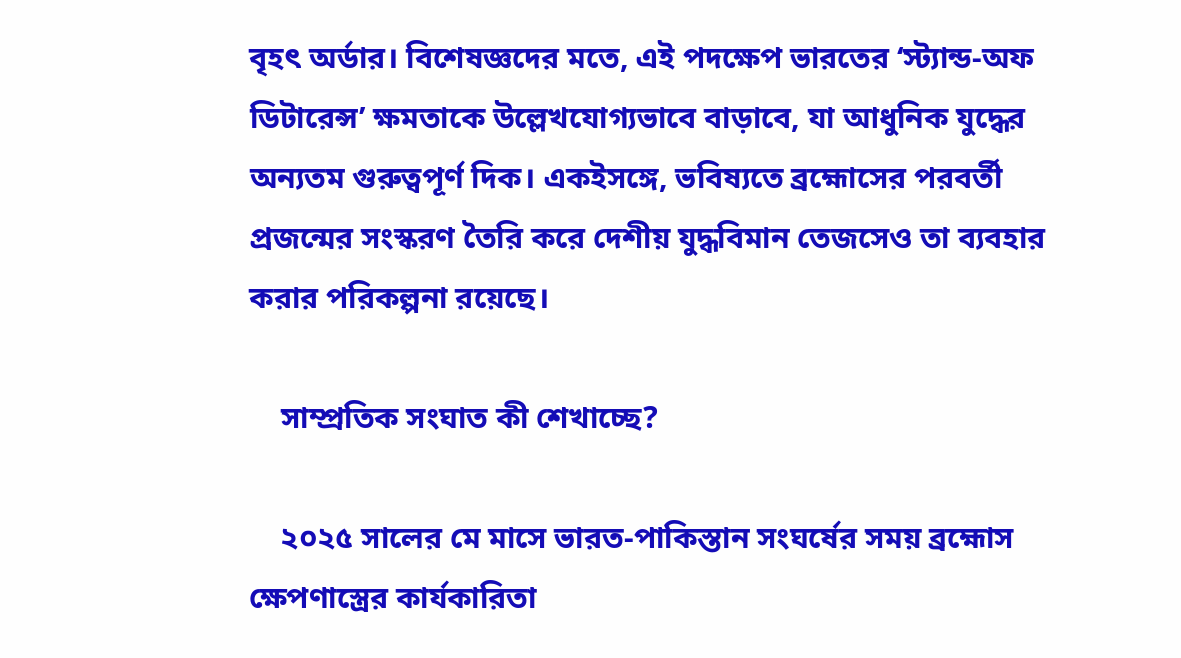বৃহৎ অর্ডার। বিশেষজ্ঞদের মতে, এই পদক্ষেপ ভারতের ‘স্ট্যান্ড-অফ ডিটারেন্স’ ক্ষমতাকে উল্লেখযোগ্যভাবে বাড়াবে, যা আধুনিক যুদ্ধের অন্যতম গুরুত্বপূর্ণ দিক। একইসঙ্গে, ভবিষ্যতে ব্রহ্মোসের পরবর্তী প্রজন্মের সংস্করণ তৈরি করে দেশীয় যুদ্ধবিমান তেজসেও তা ব্যবহার করার পরিকল্পনা রয়েছে।

    সাম্প্রতিক সংঘাত কী শেখাচ্ছে?

    ২০২৫ সালের মে মাসে ভারত-পাকিস্তান সংঘর্ষের সময় ব্রহ্মোস ক্ষেপণাস্ত্রের কার্যকারিতা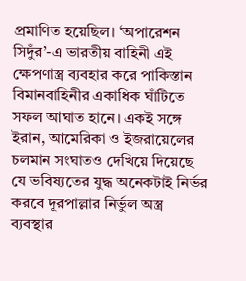প্রমাণিত হয়েছিল। ‘অপারেশন সিদুঁর’-এ ভারতীয় বাহিনী এই ক্ষেপণাস্ত্র ব্যবহার করে পাকিস্তান বিমানবাহিনীর একাধিক ঘাঁটিতে সফল আঘাত হানে। একই সঙ্গে ইরান, আমেরিকা ও ইজরায়েলের চলমান সংঘাতও দেখিয়ে দিয়েছে যে ভবিষ্যতের যুদ্ধ অনেকটাই নির্ভর করবে দূরপাল্লার নির্ভুল অস্ত্র ব্যবস্থার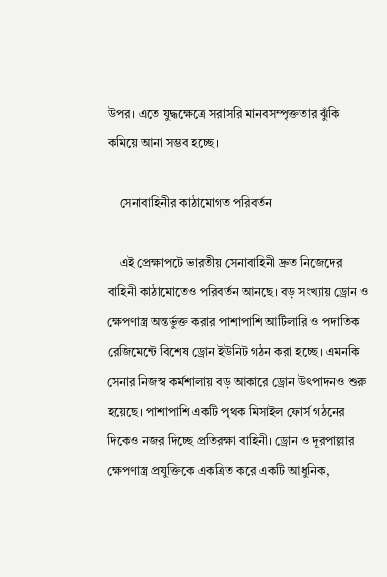উপর। এতে যুদ্ধক্ষেত্রে সরাসরি মানবসম্পৃক্ততার ঝুঁকি কমিয়ে আনা সম্ভব হচ্ছে।

    সেনাবাহিনীর কাঠামোগত পরিবর্তন

    এই প্রেক্ষাপটে ভারতীয় সেনাবাহিনী দ্রুত নিজেদের বাহিনী কাঠামোতেও পরিবর্তন আনছে। বড় সংখ্যায় ড্রোন ও ক্ষেপণাস্ত্র অন্তর্ভুক্ত করার পাশাপাশি আর্টিলারি ও পদাতিক রেজিমেন্টে বিশেষ ড্রোন ইউনিট গঠন করা হচ্ছে। এমনকি সেনার নিজস্ব কর্মশালায় বড় আকারে ড্রোন উৎপাদনও শুরু হয়েছে। পাশাপাশি একটি পৃথক মিসাইল ফোর্স গঠনের দিকেও নজর দিচ্ছে প্রতিরক্ষা বাহিনী। ড্রোন ও দূরপাল্লার ক্ষেপণাস্ত্র প্রযুক্তিকে একত্রিত করে একটি আধুনিক,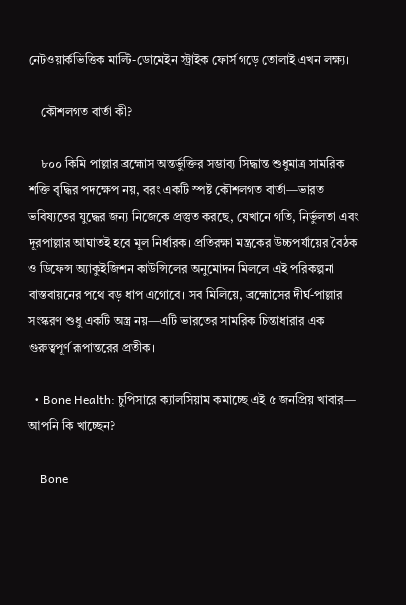নেটওয়ার্কভিত্তিক মাল্টি-ডোমেইন স্ট্রাইক ফোর্স গড়ে তোলাই এখন লক্ষ্য।

    কৌশলগত বার্তা কী?

    ৮০০ কিমি পাল্লার ব্রহ্মোস অন্তর্ভুক্তির সম্ভাব্য সিদ্ধান্ত শুধুমাত্র সামরিক শক্তি বৃদ্ধির পদক্ষেপ নয়, বরং একটি স্পষ্ট কৌশলগত বার্তা—ভারত ভবিষ্যতের যুদ্ধের জন্য নিজেকে প্রস্তুত করছে, যেখানে গতি, নির্ভুলতা এবং দূরপাল্লার আঘাতই হবে মূল নির্ধারক। প্রতিরক্ষা মন্ত্রকের উচ্চপর্যায়ের বৈঠক ও ডিফেন্স অ্যাকুইজিশন কাউন্সিলের অনুমোদন মিললে এই পরিকল্পনা বাস্তবায়নের পথে বড় ধাপ এগোবে। সব মিলিয়ে, ব্রহ্মোসের দীর্ঘ-পাল্লার সংস্করণ শুধু একটি অস্ত্র নয়—এটি ভারতের সামরিক চিন্তাধারার এক গুরুত্বপূর্ণ রূপান্তরের প্রতীক।

  • Bone Health: চুপিসারে ক্যালসিয়াম কমাচ্ছে এই ৫ জনপ্রিয় খাবার— আপনি কি খাচ্ছেন?

    Bone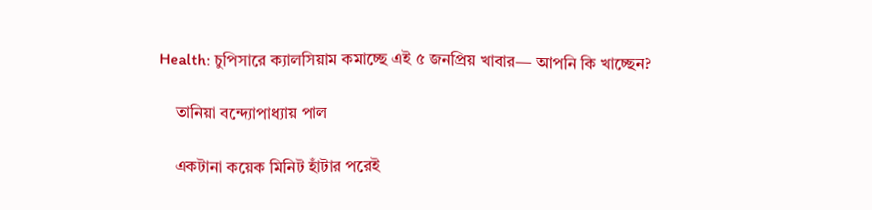Health: চুপিসারে ক্যালসিয়াম কমাচ্ছে এই ৫ জনপ্রিয় খাবার— আপনি কি খাচ্ছেন?

    তানিয়া বন্দ্যোপাধ্যায় পাল

    একটানা কয়েক মিনিট হাঁটার পরেই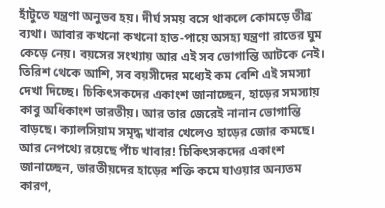হাঁটুতে যন্ত্রণা অনুভব হয়। দীর্ঘ সময় বসে থাকলে কোমড়ে তীব্র ব্যথা। আবার কখনো কখনো হাত-পায়ে অসহ্য যন্ত্রণা রাতের ঘুম কেড়ে নেয়। বয়সের সংখ্যায় আর এই সব ভোগান্তি আটকে নেই। তিরিশ থেকে আশি, সব বয়সীদের মধ্যেই কম বেশি এই সমস্যা দেখা দিচ্ছে। চিকিৎসকদের একাংশ জানাচ্ছেন, হাড়ের সমস্যায় কাবু অধিকাংশ ভারতীয়। আর তার জেরেই নানান ভোগান্তি বাড়ছে। ক্যালসিয়াম সমৃদ্ধ খাবার খেলেও হাড়ের জোর কমছে। আর নেপথ্যে রয়েছে পাঁচ খাবার! চিকিৎসকদের একাংশ জানাচ্ছেন, ভারতীয়দের হাড়ের শক্তি কমে যাওয়ার অন্যতম কারণ,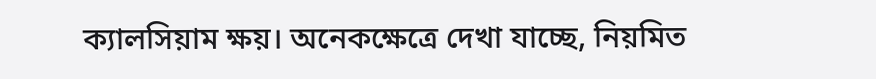ক্যালসিয়াম ক্ষয়। অনেকক্ষেত্রে দেখা যাচ্ছে, নিয়মিত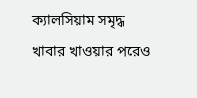ক্যালসিয়াম সমৃদ্ধ খাবার খাওয়ার পরেও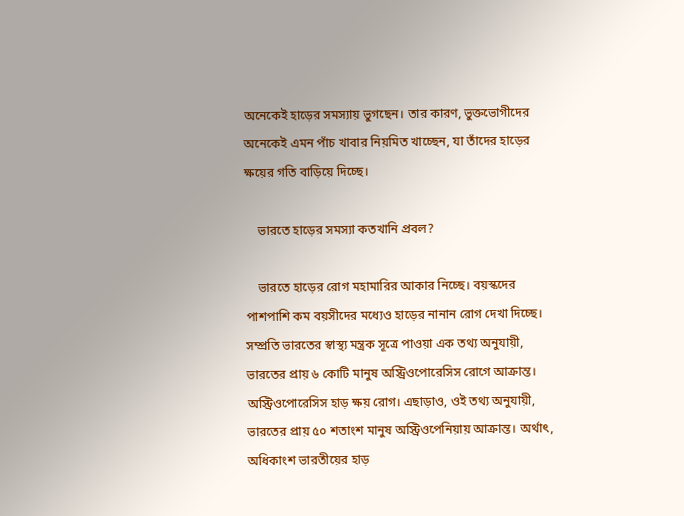অনেকেই হাড়ের সমস্যায় ভুগছেন। তার কারণ, ভুক্তভোগীদের অনেকেই এমন পাঁচ খাবার নিয়মিত খাচ্ছেন, যা তাঁদের হাড়ের ক্ষয়ের গতি বাড়িয়ে দিচ্ছে।

    ভারতে হাড়ের সমস্যা কতখানি প্রবল?

    ভারতে হাড়ের রোগ মহামারির আকার নিচ্ছে। বয়স্কদের পাশপাশি কম বয়সীদের মধ্যেও হাড়ের নানান রোগ দেখা দিচ্ছে। সম্প্রতি ভারতের স্বাস্থ্য মন্ত্রক সূত্রে পাওয়া এক তথ্য অনুযায়ী, ভারতের প্রায় ৬ কোটি মানুষ অস্ট্রিওপোরেসিস রোগে আক্রান্ত। অস্ট্রিওপোরেসিস হাড় ক্ষয় রোগ। এছাড়াও, ওই তথ্য অনুযায়ী, ভারতের প্রায় ৫০ শতাংশ মানুষ অস্ট্রিওপেনিয়ায় আক্রান্ত। অর্থাৎ, অধিকাংশ ভারতীয়ের হাড়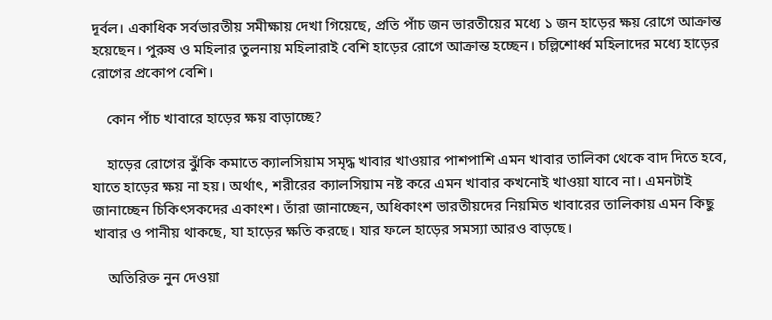দূর্বল। একাধিক সর্বভারতীয় সমীক্ষায় দেখা গিয়েছে, প্রতি পাঁচ জন ভারতীয়ের মধ্যে ১ জন হাড়ের ক্ষয় রোগে আক্রান্ত হয়েছেন। পুরুষ ও মহিলার তুলনায় মহিলারাই বেশি হাড়ের রোগে আক্রান্ত হচ্ছেন। চল্লিশোর্ধ্ব মহিলাদের মধ্যে হাড়ের রোগের প্রকোপ বেশি।

    কোন পাঁচ খাবারে হাড়ের ক্ষয় বাড়াচ্ছে?

    হাড়ের রোগের ঝুঁকি কমাতে ক্যালসিয়াম সমৃদ্ধ খাবার খাওয়ার পাশপাশি এমন খাবার তালিকা থেকে বাদ দিতে হবে, যাতে হাড়ের ক্ষয় না হয়। অর্থাৎ, শরীরের ক্যালসিয়াম নষ্ট করে এমন খাবার কখনোই খাওয়া যাবে না। এমনটাই জানাচ্ছেন চিকিৎসকদের একাংশ। তাঁরা জানাচ্ছেন, অধিকাংশ ভারতীয়দের নিয়মিত খাবারের তালিকায় এমন কিছু খাবার ও পানীয় থাকছে, যা হাড়ের ক্ষতি করছে। যার ফলে হাড়ের সমস্যা আরও বাড়ছে।

    অতিরিক্ত নুন দেওয়া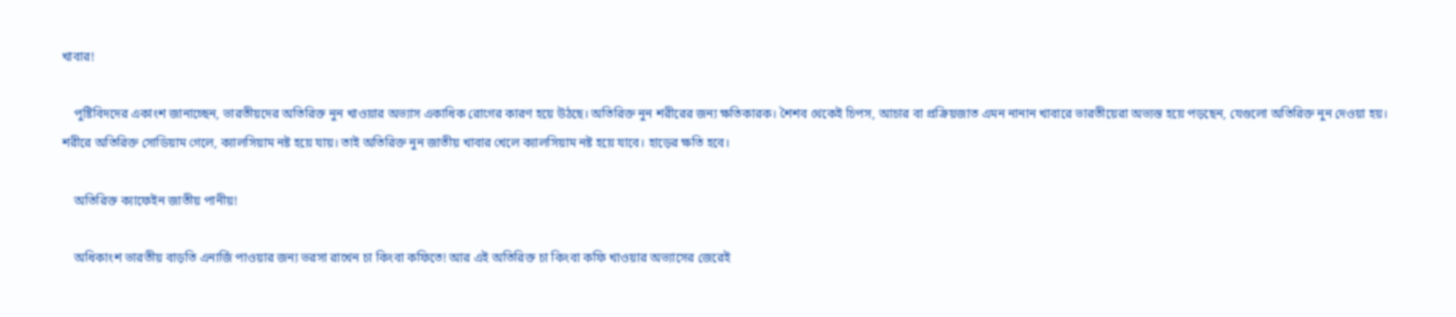খাবার!

    পুষ্টিবিদদের একাংশ জানাচ্ছেন, ভারতীয়দের অতিরিক্ত নুন খাওয়ার অভ্যাস একাধিক রোগের কারণ হয়ে উঠছে। অতিরিক্ত নুন শরীরের জন্য ক্ষতিকারক। শৈশব থেকেই চিপস, আচার বা প্রক্রিয়জাত এমন নানান খাবারে ভারতীয়েরা অভ্যস্ত হয়ে পড়ছেন, যেগুলো অতিরিক্ত নুন দেওয়া হয়। শরীরে অতিরিক্ত সোডিয়াম গেলে, ক্যালসিয়াম নষ্ট হয়ে যায়। তাই অতিরিক্ত নুন জাতীয় খাবার খেলে ক্যালসিয়াম নষ্ট হয়ে যাবে। হাড়ের ক্ষতি হবে।

    অতিরিক্ত ক্যাফেইন জাতীয় পানীয়!

    অধিকাংশ ভারতীয় বাড়তি এনার্জি পাওয়ার জন্য ভরসা রাখেন চা কিংবা কফিতে! আর এই অতিরিক্ত চা কিংবা কফি খাওয়ার অভ্যাসের জেরেই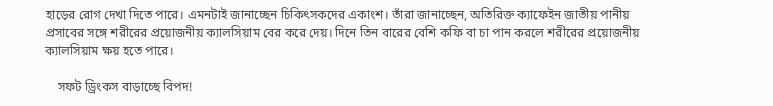হাড়ের রোগ দেখা দিতে পারে। এমনটাই জানাচ্ছেন চিকিৎসকদের একাংশ। তাঁরা জানাচ্ছেন, অতিরিক্ত ক্যাফেইন জাতীয় পানীয় প্রসাবের সঙ্গে শরীরের প্রয়োজনীয় ক্যালসিয়াম বের করে দেয়। দিনে তিন বারের বেশি কফি বা চা পান করলে শরীরের প্রয়োজনীয় ক্যালসিয়াম ক্ষয় হতে পারে।

    সফট ড্রিংকস বাড়াচ্ছে বিপদ!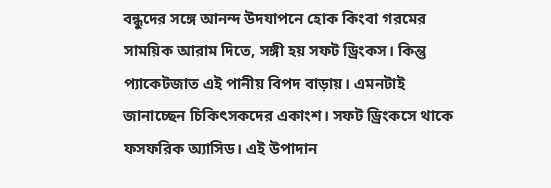বন্ধুদের সঙ্গে আনন্দ উদযাপনে হোক কিংবা গরমের সাময়িক আরাম দিতে, সঙ্গী হয় সফট ড্রিংকস। কিন্তু প্যাকেটজাত এই পানীয় বিপদ বাড়ায়। এমনটাই জানাচ্ছেন চিকিৎসকদের একাংশ। সফট ড্রিংকসে থাকে ফসফরিক অ্যাসিড। এই উপাদান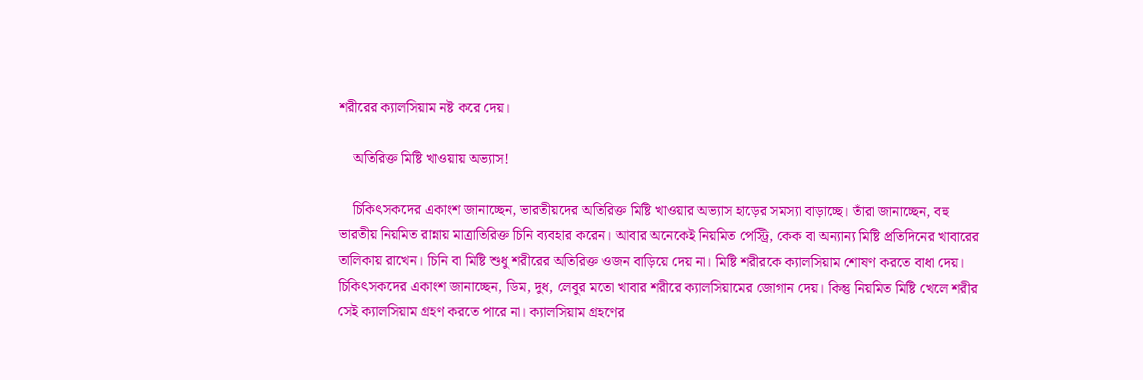শরীরের ক্যালসিয়াম নষ্ট করে দেয়।

    অতিরিক্ত মিষ্টি খাওয়ায় অভ্যাস!

    চিকিৎসকদের একাংশ জানাচ্ছেন, ভারতীয়দের অতিরিক্ত মিষ্টি খাওয়ার অভ্যাস হাড়ের সমস্যা বাড়াচ্ছে। তাঁরা জানাচ্ছেন, বহু ভারতীয় নিয়মিত রান্নায় মাত্রাতিরিক্ত চিনি ব্যবহার করেন। আবার অনেকেই নিয়মিত পেস্ট্রি, কেক বা অন্যান্য মিষ্টি প্রতিদিনের খাবারের তালিকায় রাখেন। চিনি বা মিষ্টি শুধু শরীরের অতিরিক্ত ওজন বাড়িয়ে দেয় না। মিষ্টি শরীরকে ক্যালসিয়াম শোষণ করতে বাধা দেয়। চিকিৎসকদের একাংশ জানাচ্ছেন, ডিম, দুধ, লেবুর মতো খাবার শরীরে ক্যালসিয়ামের জোগান দেয়। কিন্তু নিয়মিত মিষ্টি খেলে শরীর সেই ক্যালসিয়াম গ্রহণ করতে পারে না। ক্যালসিয়াম গ্রহণের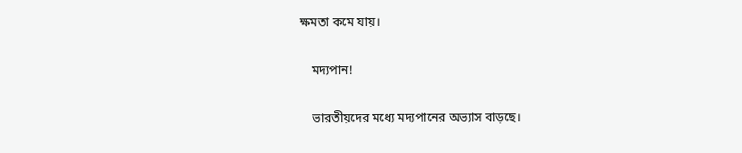ক্ষমতা কমে যায়।

    মদ্যপান!

    ভারতীয়দের মধ্যে মদ্যপানের অভ্যাস বাড়ছে।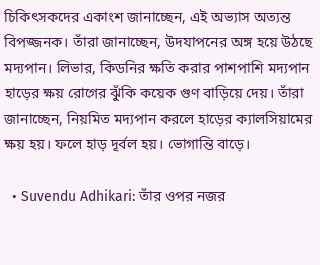চিকিৎসকদের একাংশ জানাচ্ছেন, এই অভ্যাস অত্যন্ত বিপজ্জনক। তাঁরা জানাচ্ছেন, উদযাপনের অঙ্গ হয়ে উঠছে মদ্যপান। লিভার, কিডনির ক্ষতি করার পাশপাশি মদ্যপান হাড়ের ক্ষয় রোগের ঝুঁকি কয়েক গুণ বাড়িয়ে দেয়। তাঁরা জানাচ্ছেন, নিয়মিত মদ্যপান করলে হাড়ের ক্যালসিয়ামের ক্ষয় হয়। ফলে হাড় দূর্বল হয়। ভোগান্তি বাড়ে।

  • Suvendu Adhikari: তাঁর ওপর নজর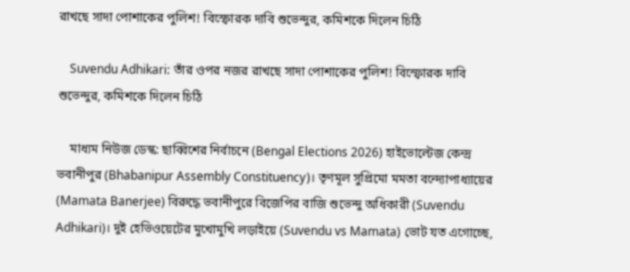রাখছে সাদা পোশাকের পুলিশ! বিস্ফোরক দাবি শুভেন্দুর, কমিশকে দিলেন চিঠি

    Suvendu Adhikari: তাঁর ওপর নজর রাখছে সাদা পোশাকের পুলিশ! বিস্ফোরক দাবি শুভেন্দুর, কমিশকে দিলেন চিঠি

    মাধ্যম নিউজ ডেস্ক: ছাব্বিশের নির্বাচনে (Bengal Elections 2026) হাইভোল্টেজ কেন্দ্র ভবানীপুর (Bhabanipur Assembly Constituency)। তৃণমূল সুপ্রিমো মমতা বন্দ্যোপাধ্যায়ের (Mamata Banerjee) বিরুদ্ধে ভবানীপুরে বিজেপির বাজি শুভেন্দু অধিকারী (Suvendu Adhikari)। দুই হেভিওয়েটের মুখোমুখি লড়াইয়ে (Suvendu vs Mamata) ভোট যত এগোচ্ছে,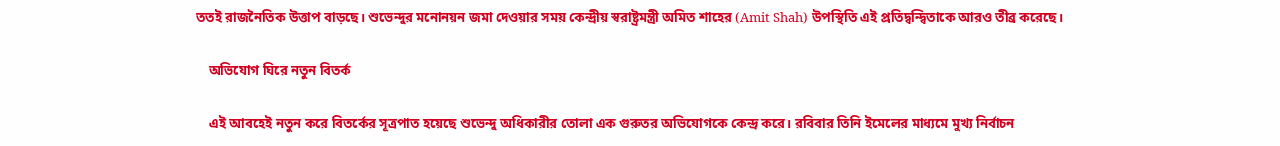ততই রাজনৈতিক উত্তাপ বাড়ছে। শুভেন্দুর মনোনয়ন জমা দেওয়ার সময় কেন্দ্রীয় স্বরাষ্ট্রমন্ত্রী অমিত শাহের (Amit Shah) উপস্থিতি এই প্রতিদ্বন্দ্বিতাকে আরও তীব্র করেছে।

    অভিযোগ ঘিরে নতুন বিতর্ক

    এই আবহেই নতুন করে বিতর্কের সূত্রপাত হয়েছে শুভেন্দু অধিকারীর তোলা এক গুরুতর অভিযোগকে কেন্দ্র করে। রবিবার তিনি ইমেলের মাধ্যমে মুখ্য নির্বাচন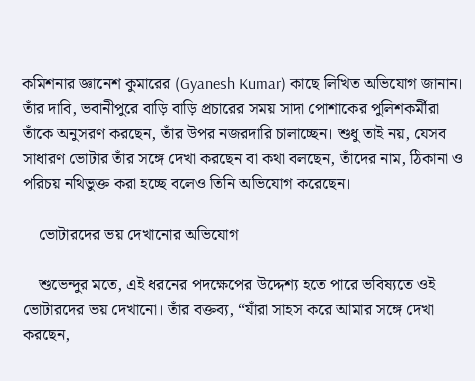কমিশনার জ্ঞানেশ কুমারের (Gyanesh Kumar) কাছে লিখিত অভিযোগ জানান। তাঁর দাবি, ভবানীপুরে বাড়ি বাড়ি প্রচারের সময় সাদা পোশাকের পুলিশকর্মীরা তাঁকে অনুসরণ করছেন, তাঁর উপর নজরদারি চালাচ্ছেন। শুধু তাই নয়, যেসব সাধারণ ভোটার তাঁর সঙ্গে দেখা করছেন বা কথা বলছেন, তাঁদের নাম, ঠিকানা ও পরিচয় নথিভুক্ত করা হচ্ছে বলেও তিনি অভিযোগ করেছেন।

    ভোটারদের ভয় দেখানোর অভিযোগ

    শুভেন্দুর মতে, এই ধরনের পদক্ষেপের উদ্দেশ্য হতে পারে ভবিষ্যতে ওই ভোটারদের ভয় দেখানো। তাঁর বক্তব্য, “যাঁরা সাহস করে আমার সঙ্গে দেখা করছেন,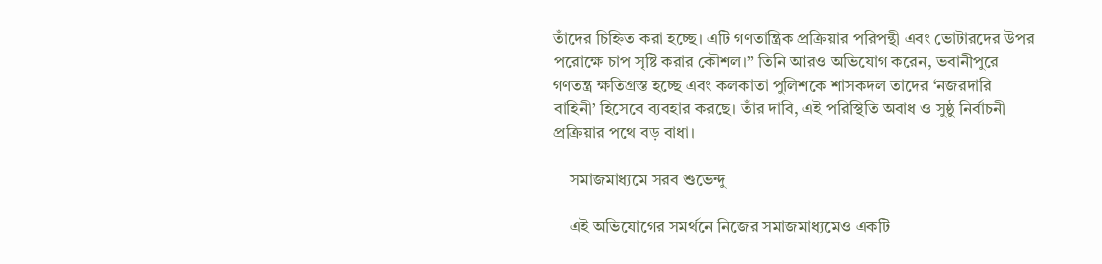তাঁদের চিহ্নিত করা হচ্ছে। এটি গণতান্ত্রিক প্রক্রিয়ার পরিপন্থী এবং ভোটারদের উপর পরোক্ষে চাপ সৃষ্টি করার কৌশল।” তিনি আরও অভিযোগ করেন, ভবানীপুরে গণতন্ত্র ক্ষতিগ্রস্ত হচ্ছে এবং কলকাতা পুলিশকে শাসকদল তাদের ‘নজরদারি বাহিনী’ হিসেবে ব্যবহার করছে। তাঁর দাবি, এই পরিস্থিতি অবাধ ও সুষ্ঠু নির্বাচনী প্রক্রিয়ার পথে বড় বাধা।

    সমাজমাধ্যমে সরব শুভেন্দু

    এই অভিযোগের সমর্থনে নিজের সমাজমাধ্যমেও একটি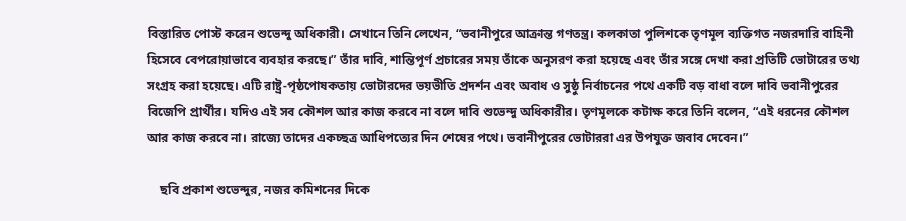বিস্তারিত পোস্ট করেন শুভেন্দু অধিকারী। সেখানে তিনি লেখেন, “ভবানীপুরে আক্রান্ত গণতন্ত্র। কলকাতা পুলিশকে তৃণমূল ব্যক্তিগত নজরদারি বাহিনী হিসেবে বেপরোয়াভাবে ব্যবহার করছে।” তাঁর দাবি, শান্তিপূর্ণ প্রচারের সময় তাঁকে অনুসরণ করা হয়েছে এবং তাঁর সঙ্গে দেখা করা প্রতিটি ভোটারের তথ্য সংগ্রহ করা হয়েছে। এটি রাষ্ট্র-পৃষ্ঠপোষকতায় ভোটারদের ভয়ভীতি প্রদর্শন এবং অবাধ ও সুষ্ঠু নির্বাচনের পথে একটি বড় বাধা বলে দাবি ভবানীপুরের বিজেপি প্রার্থীর। যদিও এই সব কৌশল আর কাজ করবে না বলে দাবি শুভেন্দু অধিকারীর। তৃণমূলকে কটাক্ষ করে তিনি বলেন, “এই ধরনের কৌশল আর কাজ করবে না। রাজ্যে তাদের একচ্ছত্র আধিপত্যের দিন শেষের পথে। ভবানীপুরের ভোটাররা এর উপযুক্ত জবাব দেবেন।”

    ছবি প্রকাশ শুভেন্দুর, নজর কমিশনের দিকে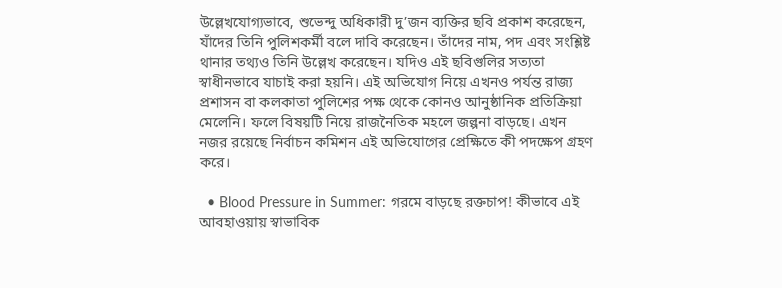উল্লেখযোগ্যভাবে, শুভেন্দু অধিকারী দু’জন ব্যক্তির ছবি প্রকাশ করেছেন, যাঁদের তিনি পুলিশকর্মী বলে দাবি করেছেন। তাঁদের নাম, পদ এবং সংশ্লিষ্ট থানার তথ্যও তিনি উল্লেখ করেছেন। যদিও এই ছবিগুলির সত্যতা স্বাধীনভাবে যাচাই করা হয়নি। এই অভিযোগ নিয়ে এখনও পর্যন্ত রাজ্য প্রশাসন বা কলকাতা পুলিশের পক্ষ থেকে কোনও আনুষ্ঠানিক প্রতিক্রিয়া মেলেনি। ফলে বিষয়টি নিয়ে রাজনৈতিক মহলে জল্পনা বাড়ছে। এখন নজর রয়েছে নির্বাচন কমিশন এই অভিযোগের প্রেক্ষিতে কী পদক্ষেপ গ্রহণ করে।

  • Blood Pressure in Summer: গরমে বাড়ছে রক্তচাপ! কীভাবে এই আবহাওয়ায় স্বাভাবিক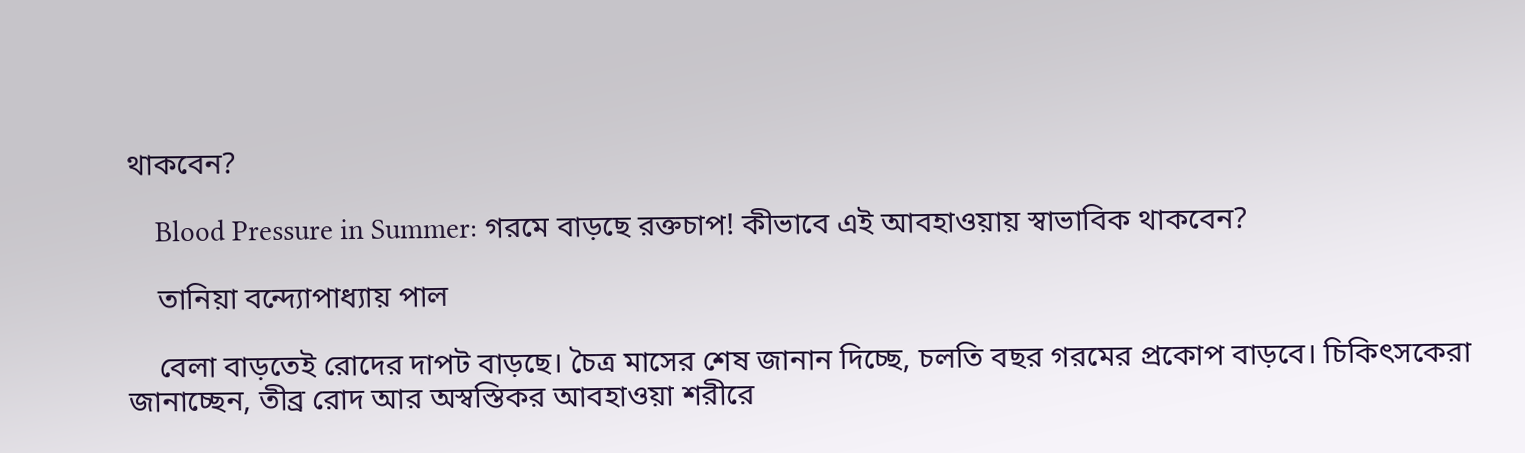থাকবেন?

    Blood Pressure in Summer: গরমে বাড়ছে রক্তচাপ! কীভাবে এই আবহাওয়ায় স্বাভাবিক থাকবেন?

    তানিয়া বন্দ্যোপাধ্যায় পাল

    বেলা বাড়তেই রোদের দাপট বাড়ছে। চৈত্র মাসের শেষ জানান দিচ্ছে, চলতি বছর গরমের প্রকোপ বাড়বে। চিকিৎসকেরা জানাচ্ছেন, তীব্র রোদ আর অস্বস্তিকর আবহাওয়া শরীরে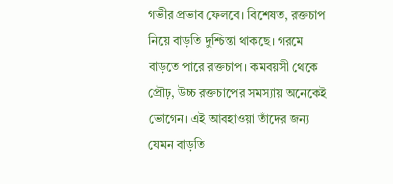গভীর প্রভাব ফেলবে। বিশেষত, রক্তচাপ নিয়ে বাড়তি দুশ্চিন্তা থাকছে। গরমে বাড়তে পারে রক্তচাপ। কমবয়সী থেকে প্রৌঢ়, উচ্চ রক্তচাপের সমস্যায় অনেকেই ভোগেন। এই আবহাওয়া তাঁদের জন্য যেমন বাড়তি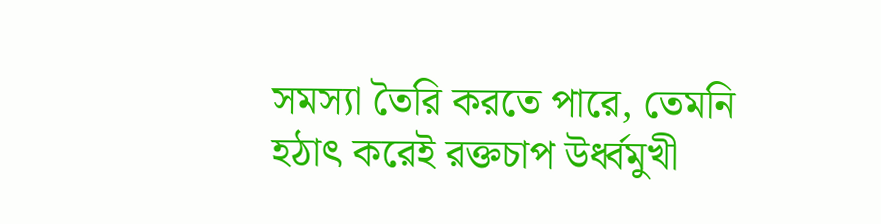সমস্যা তৈরি করতে পারে, তেমনি হঠাৎ করেই রক্তচাপ উর্ধ্বমুখী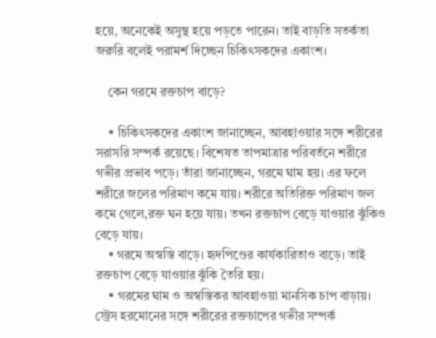হয়ে, অনেকেই অসুস্থ হয়ে পড়তে পারেন। তাই বাড়তি সতর্কতা জরুরি বলেই পরামর্শ দিচ্ছেন চিকিৎসকদের একাংশ।

    কেন গরমে রক্তচাপ বাড়ে?

    • চিকিৎসকদের একাংশ জানাচ্ছেন, আবহাওয়ার সঙ্গে শরীরের সরাসরি সম্পর্ক রয়েছে। বিশেষত তাপমাত্রার পরিবর্তনে শরীরে গভীর প্রভাব পড়ে। তাঁরা জানাচ্ছেন, গরমে ঘাম হয়। এর ফলে শরীরে জলের পরিমাণ কমে যায়। শরীরে অতিরিক্ত পরিমাণ জল কমে গেলে,রক্ত ঘন হয়ে যায়। তখন রক্তচাপ বেড়ে যাওয়ার ঝুঁকিও বেড়ে যায়।
    • গরমে অস্বস্তি বাড়ে। হৃদপিণ্ডের কার্যকারিতাও বাড়ে। তাই রক্তচাপ বেড়ে যাওয়ার ঝুঁকি তৈরি হয়।
    • গরমের ঘাম ও অস্বস্তিকর আবহাওয়া মানসিক চাপ বাড়ায়। স্ট্রেস হরমোনের সঙ্গে শরীরের রক্তচাপের গভীর সম্পর্ক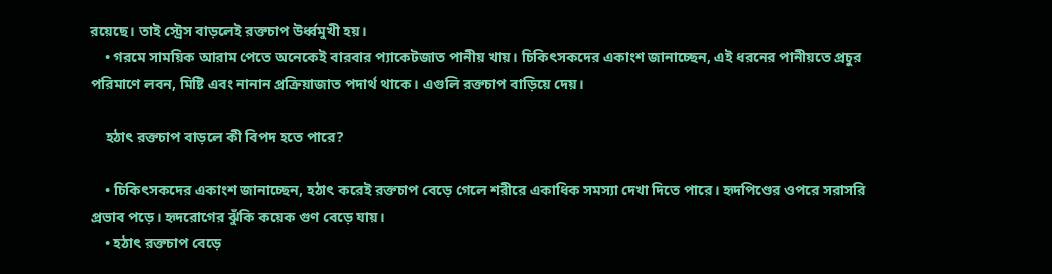রয়েছে। তাই স্ট্রেস বাড়লেই রক্তচাপ উর্ধ্বমুখী হয়।
    • গরমে সাময়িক আরাম পেতে অনেকেই বারবার প্যাকেটজাত পানীয় খায়। চিকিৎসকদের একাংশ জানাচ্ছেন, এই ধরনের পানীয়তে প্রচুর পরিমাণে লবন, মিষ্টি এবং নানান প্রক্রিয়াজাত পদার্থ থাকে। এগুলি রক্তচাপ বাড়িয়ে দেয়।

    হঠাৎ রক্তচাপ বাড়লে কী বিপদ হতে পারে?

    • চিকিৎসকদের একাংশ জানাচ্ছেন, হঠাৎ করেই রক্তচাপ বেড়ে গেলে শরীরে একাধিক সমস্যা দেখা দিতে পারে। হৃদপিণ্ডের ওপরে সরাসরি প্রভাব পড়ে। হৃদরোগের ঝুঁকি কয়েক গুণ বেড়ে যায়।
    • হঠাৎ রক্তচাপ বেড়ে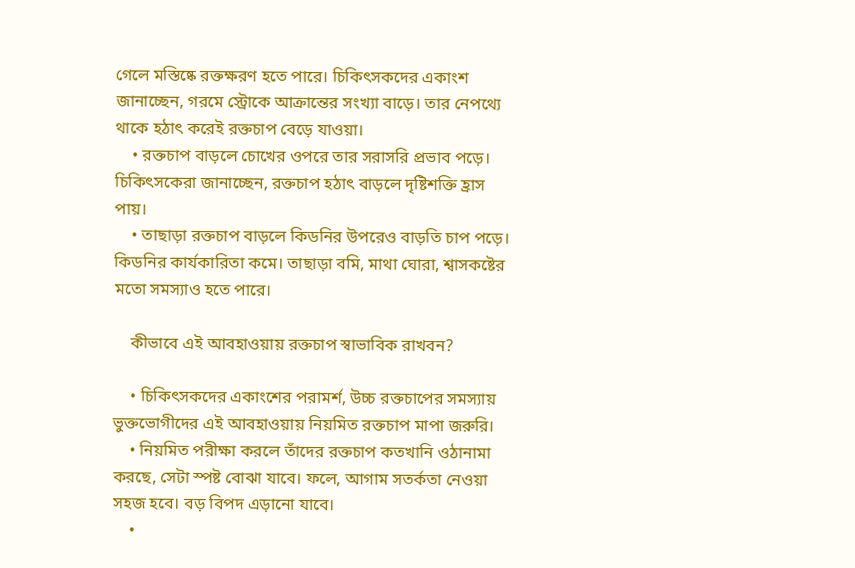গেলে মস্তিষ্কে রক্তক্ষরণ হতে পারে। চিকিৎসকদের একাংশ জানাচ্ছেন, গরমে স্ট্রোকে আক্রান্তের সংখ্যা বাড়ে। তার নেপথ্যে থাকে হঠাৎ করেই রক্তচাপ বেড়ে যাওয়া।
    • রক্তচাপ বাড়লে চোখের ওপরে তার সরাসরি প্রভাব পড়ে। চিকিৎসকেরা জানাচ্ছেন, রক্তচাপ হঠাৎ বাড়লে দৃষ্টিশক্তি হ্রাস পায়।
    • তাছাড়া রক্তচাপ বাড়লে কিডনির উপরেও বাড়তি চাপ পড়ে। কিডনির কার্যকারিতা কমে। তাছাড়া বমি, মাথা ঘোরা, শ্বাসকষ্টের মতো সমস্যাও হতে পারে।

    কীভাবে এই আবহাওয়ায় রক্তচাপ স্বাভাবিক রাখবন?

    • চিকিৎসকদের একাংশের পরামর্শ, উচ্চ রক্তচাপের সমস্যায় ভুক্তভোগীদের এই আবহাওয়ায় নিয়মিত রক্তচাপ মাপা জরুরি।
    • নিয়মিত পরীক্ষা করলে তাঁদের রক্তচাপ কতখানি ওঠানামা করছে, সেটা স্পষ্ট বোঝা যাবে। ফলে, আগাম সতর্কতা নেওয়া সহজ হবে। বড় বিপদ এড়ানো‌ যাবে।
    •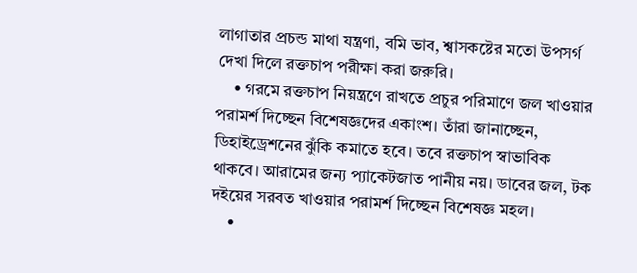লাগাতার প্রচন্ড মাথা যন্ত্রণা, বমি ভাব, শ্বাসকষ্টের মতো উপসর্গ দেখা দিলে রক্তচাপ পরীক্ষা করা জরুরি।
    • গরমে রক্তচাপ নিয়ন্ত্রণে রাখতে প্রচুর পরিমাণে জল খাওয়ার পরামর্শ দিচ্ছেন বিশেষজ্ঞদের একাংশ। তাঁরা জানাচ্ছেন, ডিহাইড্রেশনের ঝুঁকি কমাতে হবে। তবে রক্তচাপ স্বাভাবিক থাকবে। আরামের জন্য প্যাকেটজাত পানীয় নয়। ডাবের জল, টক দইয়ের সরবত খাওয়ার পরামর্শ দিচ্ছেন বিশেষজ্ঞ মহল।
    •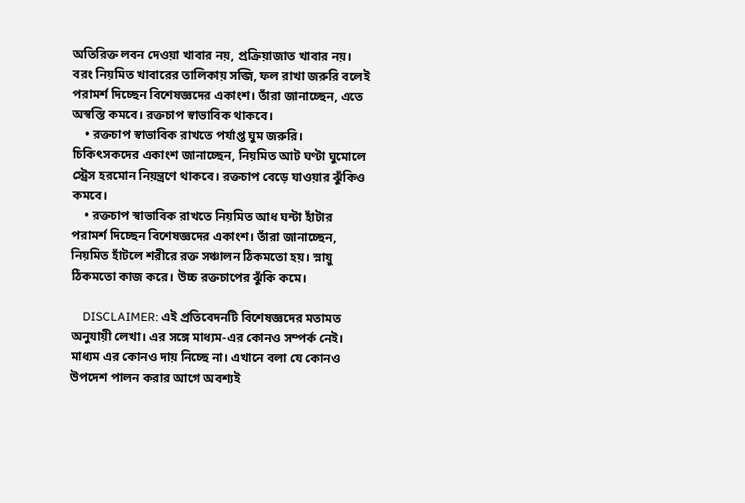অতিরিক্ত লবন দেওয়া খাবার নয়, প্রক্রিয়াজাত খাবার নয়। বরং নিয়মিত খাবারের তালিকায় সব্জি, ফল রাখা জরুরি বলেই পরামর্শ দিচ্ছেন বিশেষজ্ঞদের একাংশ। তাঁরা জানাচ্ছেন, এতে অস্বস্তি কমবে। রক্তচাপ স্বাভাবিক থাকবে।
    • রক্তচাপ স্বাভাবিক রাখতে পর্যাপ্ত ঘুম জরুরি। চিকিৎসকদের একাংশ জানাচ্ছেন, নিয়মিত আট ঘণ্টা ঘুমোলে স্ট্রেস হরমোন নিয়ন্ত্রণে থাকবে। রক্তচাপ বেড়ে যাওয়ার ঝুঁকিও কমবে।
    • রক্তচাপ স্বাভাবিক রাখতে নিয়মিত আধ ঘন্টা হাঁটার পরামর্শ দিচ্ছেন বিশেষজ্ঞদের একাংশ।‌ তাঁরা জানাচ্ছেন, নিয়মিত হাঁটলে শরীরে রক্ত সঞ্চালন ঠিকমতো হয়। স্নায়ু ঠিকমতো কাজ করে। উচ্চ রক্তচাপের ঝুঁকি কমে।

    DISCLAIMER: এই প্রতিবেদনটি বিশেষজ্ঞদের মতামত অনুযায়ী লেখা। এর সঙ্গে মাধ্যম-এর কোনও সম্পর্ক নেই। মাধ্যম এর কোনও দায় নিচ্ছে না। এখানে বলা যে কোনও উপদেশ পালন করার আগে অবশ্যই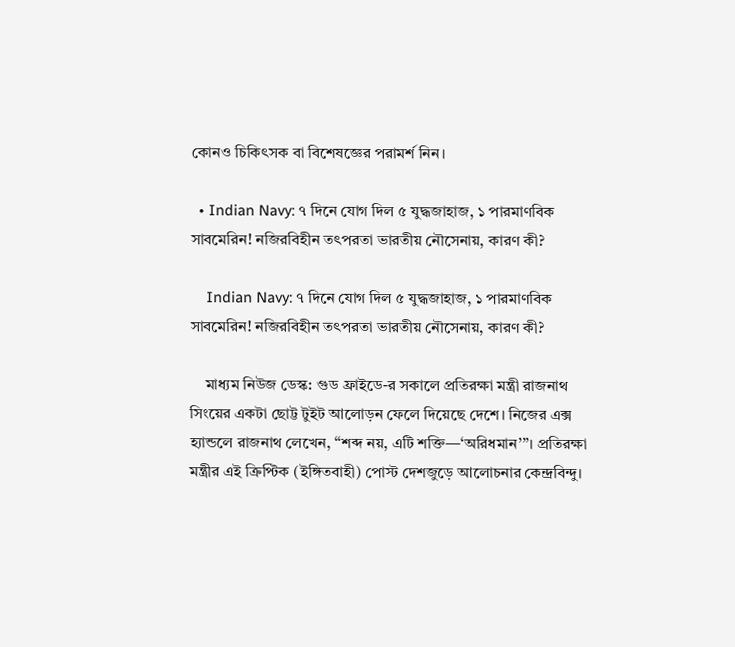কোনও চিকিৎসক বা বিশেষজ্ঞের পরামর্শ নিন।

  • Indian Navy: ৭ দিনে যোগ দিল ৫ যুদ্ধজাহাজ, ১ পারমাণবিক সাবমেরিন! নজিরবিহীন তৎপরতা ভারতীয় নৌসেনায়, কারণ কী?

    Indian Navy: ৭ দিনে যোগ দিল ৫ যুদ্ধজাহাজ, ১ পারমাণবিক সাবমেরিন! নজিরবিহীন তৎপরতা ভারতীয় নৌসেনায়, কারণ কী?

    মাধ্যম নিউজ ডেস্ক: গুড ফ্রাইডে-র সকালে প্রতিরক্ষা মন্ত্রী রাজনাথ সিংয়ের একটা ছোট্ট টুইট আলোড়ন ফেলে দিয়েছে দেশে। নিজের এক্স হ্যান্ডলে রাজনাথ লেখেন, ‘‘শব্দ নয়, এটি শক্তি—‘অরিধমান’’’। প্রতিরক্ষা মন্ত্রীর এই ক্রিপ্টিক (ইঙ্গিতবাহী) পোস্ট দেশজুড়ে আলোচনার কেন্দ্রবিন্দু।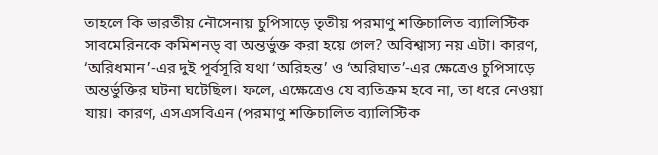তাহলে কি ভারতীয় নৌসেনায় চুপিসাড়ে তৃতীয় পরমাণু শক্তিচালিত ব্যালিস্টিক সাবমেরিনকে কমিশনড্ বা অন্তর্ভুক্ত করা হয়ে গেল? অবিশ্বাস্য নয় এটা। কারণ, ‘অরিধমান’-এর দুই পূর্বসূরি যথা ‘অরিহন্ত’ ও ‘অরিঘাত’-এর ক্ষেত্রেও চুপিসাড়ে অন্তর্ভুক্তির ঘটনা ঘটেছিল। ফলে, এক্ষেত্রেও যে ব্যতিক্রম হবে না, তা ধরে নেওয়া যায়। কারণ, এসএসবিএন (পরমাণু শক্তিচালিত ব্যালিস্টিক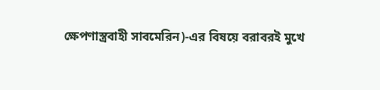ক্ষেপণাস্ত্রবাহী সাবমেরিন)-এর বিষয়ে বরাবরই মুখে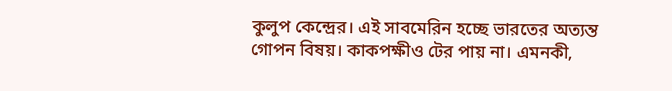কুলুপ কেন্দ্রের। এই সাবমেরিন হচ্ছে ভারতের অত্যন্ত গোপন বিষয়। কাকপক্ষীও টের পায় না। এমনকী,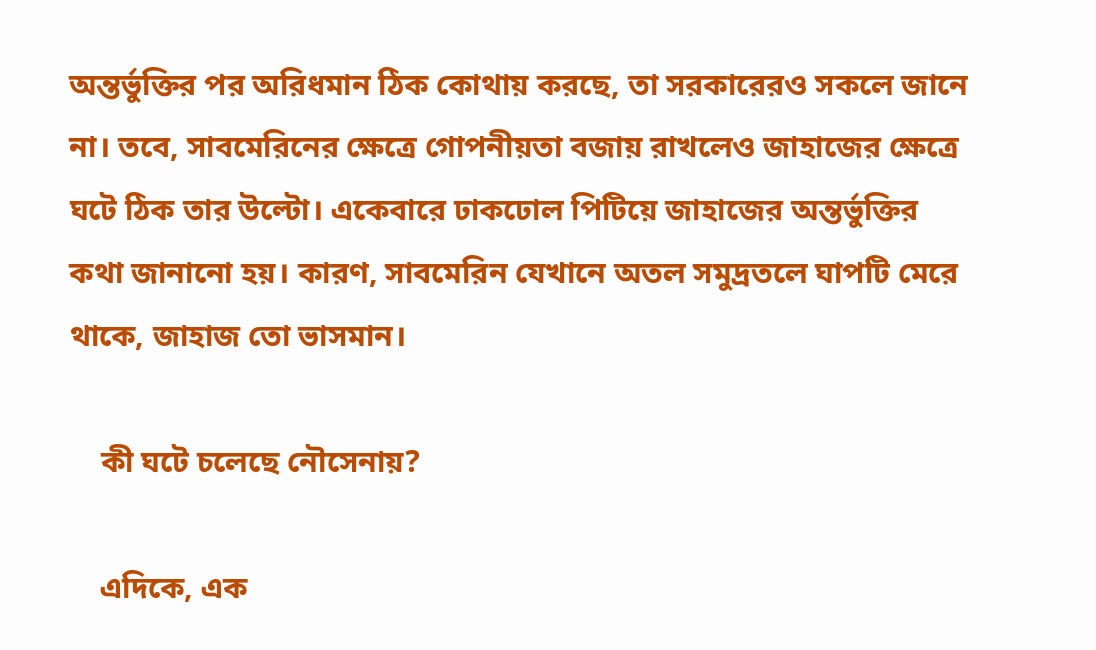অন্তর্ভুক্তির পর অরিধমান ঠিক কোথায় করছে, তা সরকারেরও সকলে জানে না। তবে, সাবমেরিনের ক্ষেত্রে গোপনীয়তা বজায় রাখলেও জাহাজের ক্ষেত্রে ঘটে ঠিক তার উল্টো। একেবারে ঢাকঢোল পিটিয়ে জাহাজের অন্তর্ভুক্তির কথা জানানো হয়। কারণ, সাবমেরিন যেখানে অতল সমুদ্রতলে ঘাপটি মেরে থাকে, জাহাজ তো ভাসমান।

    কী ঘটে চলেছে নৌসেনায়?

    এদিকে, এক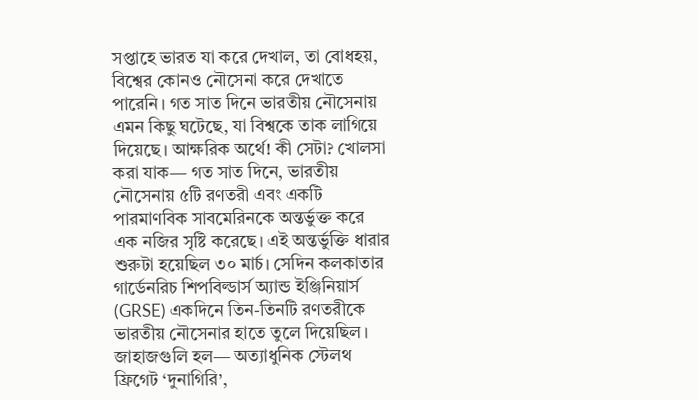সপ্তাহে ভারত যা করে দেখাল, তা বোধহয়, বিশ্বের কোনও নৌসেনা করে দেখাতে পারেনি। গত সাত দিনে ভারতীয় নৌসেনায় এমন কিছু ঘটেছে, যা বিশ্বকে তাক লাগিয়ে দিয়েছে। আক্ষরিক অর্থে! কী সেটা? খোলসা করা যাক— গত সাত দিনে, ভারতীয় নৌসেনায় ৫টি রণতরী এবং একটি পারমাণবিক সাবমেরিনকে অন্তর্ভুক্ত করে এক নজির সৃষ্টি করেছে। এই অন্তর্ভুক্তি ধারার শুরুটা হয়েছিল ৩০ মার্চ। সেদিন কলকাতার গার্ডেনরিচ শিপবিল্ডার্স অ্যান্ড ইঞ্জিনিয়ার্স (GRSE) একদিনে তিন-তিনটি রণতরীকে ভারতীয় নৌসেনার হাতে তুলে দিয়েছিল। জাহাজগুলি হল— অত্যাধুনিক স্টেলথ ফ্রিগেট ‘দুনাগিরি’,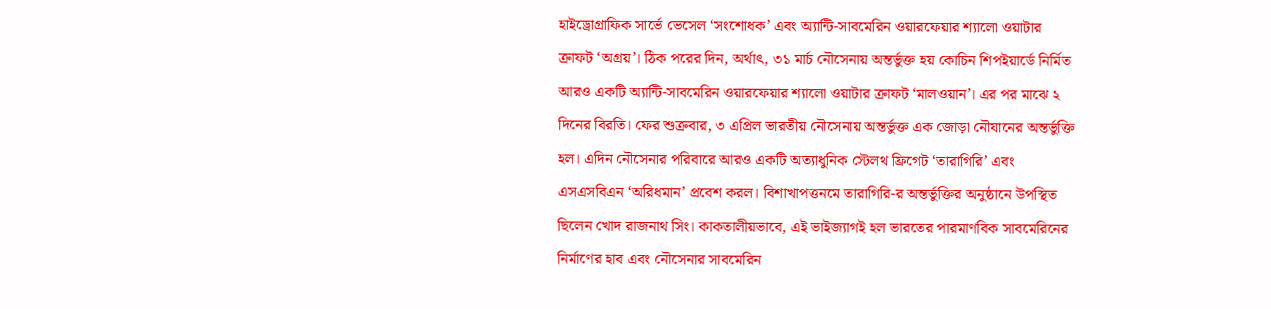হাইড্রোগ্রাফিক সার্ভে ভেসেল ‘সংশোধক’ এবং অ্যান্টি-সাবমেরিন ওয়ারফেয়ার শ্যালো ওয়াটার ক্রাফট ‘অগ্রয়’। ঠিক পরের দিন, অর্থাৎ, ৩১ মার্চ নৌসেনায় অন্তর্ভুক্ত হয় কোচিন শিপইয়ার্ডে নির্মিত আরও একটি অ্যান্টি-সাবমেরিন ওয়ারফেয়ার শ্যালো ওয়াটার ক্রাফট ‘মালওয়ান’। এর পর মাঝে ২ দিনের বিরতি। ফের শুক্রবার, ৩ এপ্রিল ভারতীয় নৌসেনায় অন্তর্ভুক্ত এক জোড়া নৌযানের অন্তর্ভুক্তি হল। এদিন নৌসেনার পরিবারে আরও একটি অত্যাধুনিক স্টেলথ ফ্রিগেট ‘তারাগিরি’ এবং এসএসবিএন ‘অরিধমান’ প্রবেশ করল। বিশাখাপত্তনমে তারাগিরি-র অন্তর্ভুক্তির অনুষ্ঠানে উপস্থিত ছিলেন খোদ রাজনাথ সিং। কাকতালীয়ভাবে, এই ভাইজ্যাগই হল ভারতের পারমাণবিক সাবমেরিনের নির্মাণের হাব এবং নৌসেনার সাবমেরিন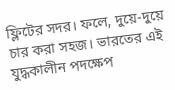ফ্লিটের সদর। ফলে, দুয়ে-দুয়ে চার করা সহজ। ভারতের এই যুদ্ধকালীন পদক্ষেপ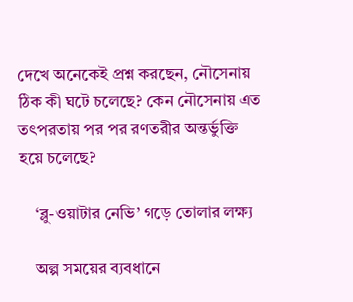দেখে অনেকেই প্রশ্ন করছেন, নৌসেনায় ঠিক কী ঘটে চলেছে? কেন নৌসেনায় এত তৎপরতায় পর পর রণতরীর অন্তর্ভুক্তি হয়ে চলেছে?

    ‘ব্লু-ওয়াটার নেভি’ গড়ে তোলার লক্ষ্য

    অল্প সময়ের ব্যবধানে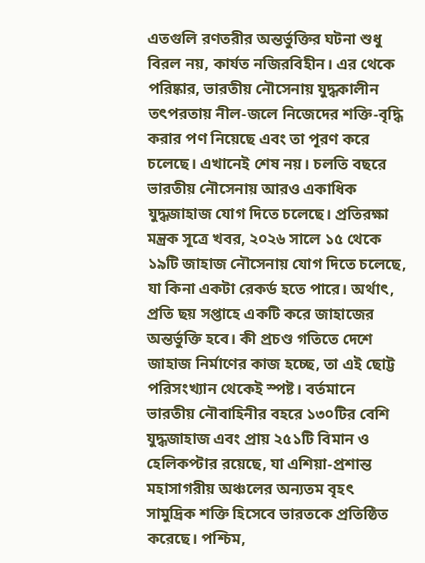এতগুলি রণতরীর অন্তর্ভুক্তির ঘটনা শুধু বিরল নয়, কার্যত নজিরবিহীন। এর থেকে পরিষ্কার, ভারতীয় নৌসেনায় যুদ্ধকালীন তৎপরতায় নীল-জলে নিজেদের শক্তি-বৃদ্ধি করার পণ নিয়েছে এবং তা পূরণ করে চলেছে। এখানেই শেষ নয়। চলতি বছরে ভারতীয় নৌসেনায় আরও একাধিক যুদ্ধজাহাজ যোগ দিতে চলেছে। প্রতিরক্ষা মন্ত্রক সূত্রে খবর, ২০২৬ সালে ১৫ থেকে ১৯টি জাহাজ নৌসেনায় যোগ দিতে চলেছে, যা কিনা একটা রেকর্ড হতে পারে। অর্থাৎ, প্রতি ছয় সপ্তাহে একটি করে জাহাজের অন্তর্ভুক্তি হবে। কী প্রচণ্ড গতিতে দেশে জাহাজ নির্মাণের কাজ হচ্ছে, তা এই ছোট্ট পরিসংখ্যান থেকেই স্পষ্ট। বর্তমানে ভারতীয় নৌবাহিনীর বহরে ১৩০টির বেশি যুদ্ধজাহাজ এবং প্রায় ২৫১টি বিমান ও হেলিকপ্টার রয়েছে, যা এশিয়া-প্রশান্ত মহাসাগরীয় অঞ্চলের অন্যতম বৃহৎ সামুদ্রিক শক্তি হিসেবে ভারতকে প্রতিষ্ঠিত করেছে। পশ্চিম,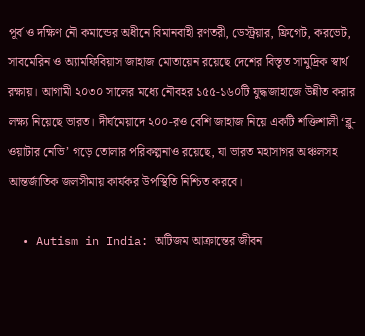পূর্ব ও দক্ষিণ নৌ কমান্ডের অধীনে বিমানবাহী রণতরী, ডেস্ট্রয়ার, ফ্রিগেট, করভেট, সাবমেরিন ও অ্যামফিবিয়াস জাহাজ মোতায়েন রয়েছে দেশের বিস্তৃত সামুদ্রিক স্বার্থ রক্ষায়। আগামী ২০৩০ সালের মধ্যে নৌবহর ১৫৫-১৬০টি যুদ্ধজাহাজে উন্নীত করার লক্ষ্য নিয়েছে ভারত। দীর্ঘমেয়াদে ২০০-রও বেশি জাহাজ নিয়ে একটি শক্তিশালী ‘ব্লু-ওয়াটার নেভি’ গড়ে তোলার পরিকল্পনাও রয়েছে, যা ভারত মহাসাগর অঞ্চলসহ আন্তর্জাতিক জলসীমায় কার্যকর উপস্থিতি নিশ্চিত করবে।

  • Autism in India: অটিজম আক্রান্তের জীবন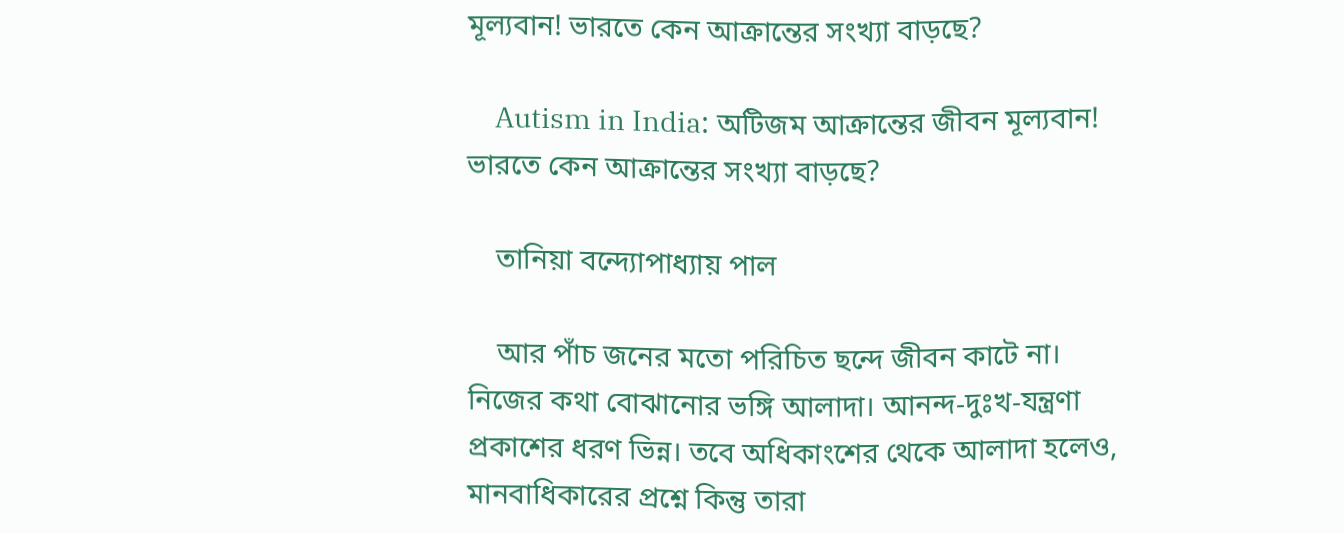মূল্যবান! ভারতে কেন আক্রান্তের সংখ্যা বাড়ছে?

    Autism in India: অটিজম আক্রান্তের জীবন মূল্যবান! ভারতে কেন আক্রান্তের সংখ্যা বাড়ছে?

    তানিয়া বন্দ্যোপাধ্যায় পাল

    আর পাঁচ জনের মতো পরিচিত ছন্দে জীবন কাটে না। নিজের কথা বোঝানোর ভঙ্গি আলাদা। আনন্দ-দুঃখ-যন্ত্রণা প্রকাশের ধরণ ভিন্ন। তবে অধিকাংশের থেকে আলাদা হলেও, মানবাধিকারের প্রশ্নে কিন্তু তারা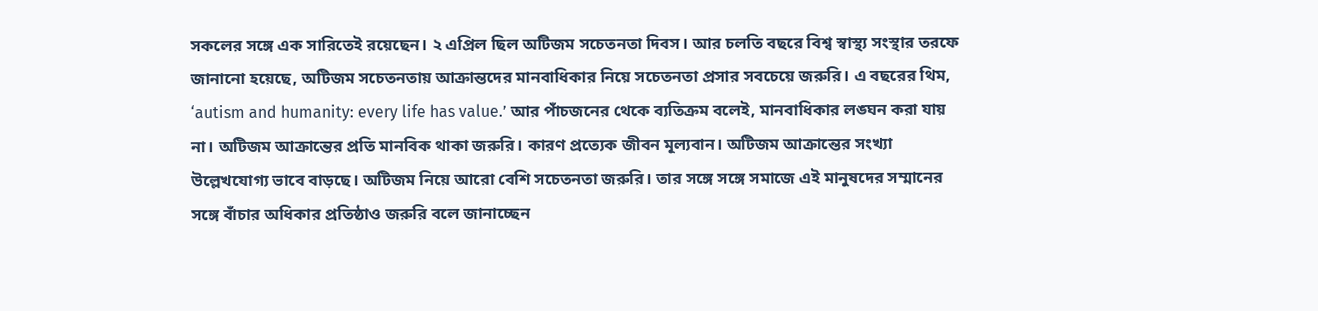সকলের সঙ্গে এক সারিতেই রয়েছেন‌। ২ এপ্রিল ছিল অটিজম সচেতনতা দিবস। আর চলতি বছরে বিশ্ব স্বাস্থ্য সংস্থার তরফে জানানো হয়েছে, অটিজম সচেতনতায় আক্রান্তদের মানবাধিকার নিয়ে সচেতনতা প্রসার সবচেয়ে জরুরি। এ বছরের থিম, ‘autism and humanity: every life has value.’ আর পাঁচজনের থেকে ব্যতিক্রম বলেই, মানবাধিকার লঙ্ঘন করা যায় না। অটিজম আক্রান্তের প্রতি মানবিক থাকা জরুরি।‌ কারণ প্রত্যেক জীবন মূল্যবান। অটিজম আক্রান্তের সংখ্যা উল্লেখযোগ্য ভাবে বাড়ছে। অটিজম নিয়ে আরো বেশি সচেতনতা জরুরি। তার সঙ্গে সঙ্গে সমাজে এই মানুষদের সম্মানের সঙ্গে বাঁচার অধিকার প্রতিষ্ঠাও জরুরি বলে জানাচ্ছেন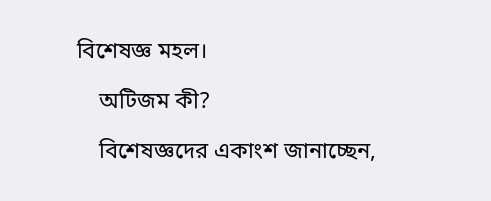বিশেষজ্ঞ মহল।

    অটিজম কী?

    বিশেষজ্ঞদের একাংশ জানাচ্ছেন,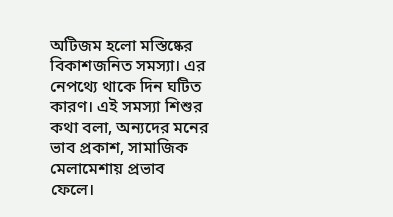অটিজম হলো মস্তিষ্কের বিকাশজনিত সমস্যা। এর নেপথ্যে থাকে দিন ঘটিত কারণ। এই সমস্যা শিশুর কথা বলা, অন্যদের মনের ভাব প্রকাশ, সামাজিক মেলামেশায় প্রভাব ফেলে।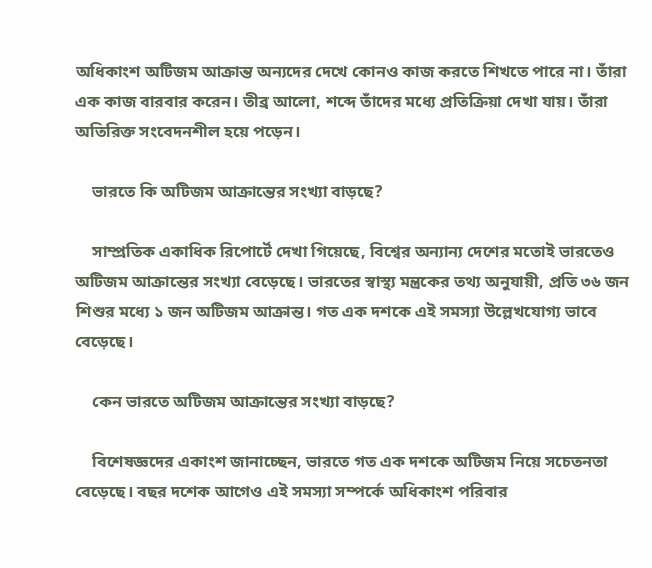অধিকাংশ অটিজম আক্রান্ত অন্যদের দেখে কোনও কাজ করতে শিখতে পারে না। তাঁরা এক কাজ বারবার করেন। তীব্র আলো, শব্দে তাঁদের মধ্যে প্রতিক্রিয়া দেখা যায়। তাঁরা অতিরিক্ত সংবেদনশীল হয়ে পড়েন।

    ভারতে কি অটিজম আক্রান্তের সংখ্যা বাড়ছে?

    সাম্প্রতিক একাধিক রিপোর্টে দেখা গিয়েছে, বিশ্বের অন্যান্য দেশের মতোই ভারতেও অটিজম আক্রান্তের সংখ্যা বেড়েছে। ভারতের স্বাস্থ্য মন্ত্রকের তথ্য অনুযায়ী, প্রতি ৩৬ জন শিশুর মধ্যে ১ জন অটিজম আক্রান্ত।‌ গত এক দশকে এই সমস্যা উল্লেখযোগ্য ভাবে বেড়েছে।

    কেন ভারতে অটিজম আক্রান্তের সংখ্যা বাড়ছে?

    বিশেষজ্ঞদের একাংশ জানাচ্ছেন, ভারতে গত এক দশকে অটিজম নিয়ে সচেতনতা বেড়েছে। বছর দশেক আগেও এই সমস্যা সম্পর্কে অধিকাংশ পরিবার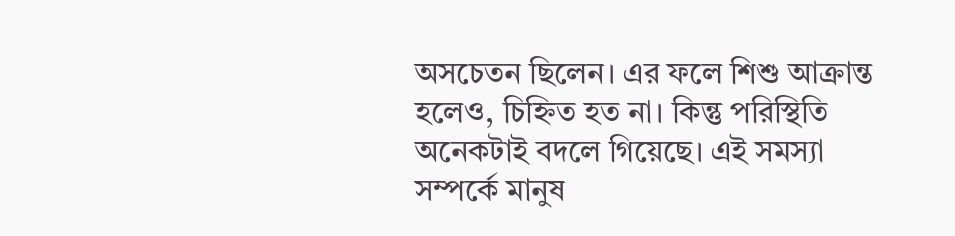অসচেতন ছিলেন। এর ফলে শিশু আক্রান্ত হলেও, চিহ্নিত হত না। কিন্তু পরিস্থিতি অনেকটাই বদলে গিয়েছে। এই সমস্যা সম্পর্কে মানুষ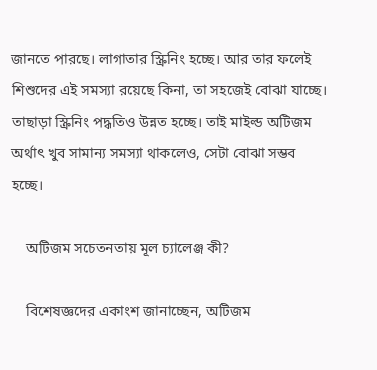জানতে পারছে। লাগাতার স্ক্রিনিং হচ্ছে। আর তার ফলেই শিশুদের এই সমস্যা রয়েছে কিনা, তা সহজেই বোঝা যাচ্ছে। তাছাড়া স্ক্রিনিং পদ্ধতিও উন্নত হচ্ছে। তাই মাইল্ড অটিজম অর্থাৎ খুব সামান্য সমস্যা থাকলেও, সেটা বোঝা সম্ভব হচ্ছে।

    অটিজম সচেতনতায় মূল চ্যালেঞ্জ কী?

    বিশেষজ্ঞদের একাংশ জানাচ্ছেন, অটিজম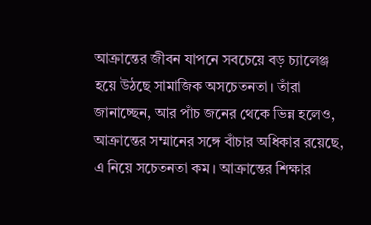আক্রান্তের জীবন যাপনে সবচেয়ে বড় চ্যালেঞ্জ হয়ে উঠছে সামাজিক অসচেতনতা।‌ তাঁরা জানাচ্ছেন, আর পাঁচ জনের থেকে ভিন্ন হলেও, আক্রান্তের সম্মানের সঙ্গে বাঁচার অধিকার রয়েছে, এ নিয়ে সচেতনতা কম। আক্রান্তের শিক্ষার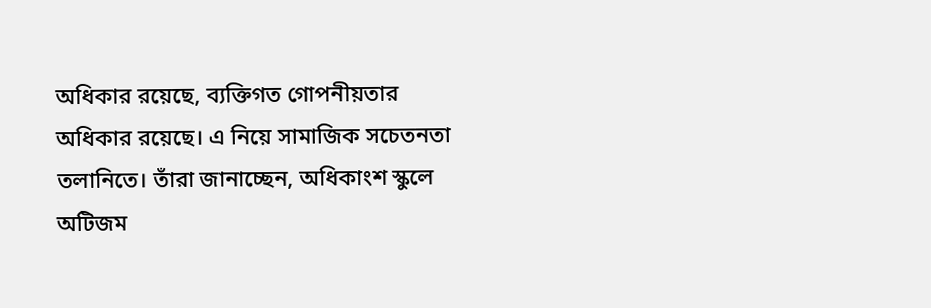অধিকার রয়েছে, ব্যক্তিগত গোপনীয়তার অধিকার রয়েছে। এ নিয়ে সামাজিক সচেতনতা তলানিতে‌। তাঁরা জানাচ্ছেন, অধিকাংশ স্কুলে অটিজম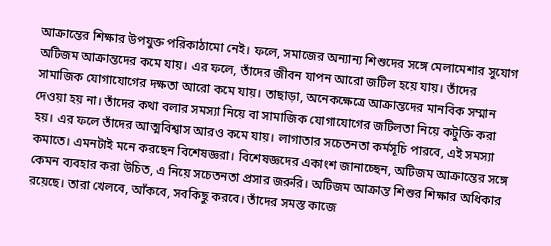আক্রান্তের শিক্ষার উপযুক্ত পরিকাঠামো নেই। ফলে, সমাজের অন্যান্য শিশুদের সঙ্গে মেলামেশার সুযোগ অটিজম আক্রান্তদের কমে যায়। এর ফলে, তাঁদের জীবন যাপন আরো জটিল হয়ে যায়। তাঁদের সামাজিক যোগাযোগের দক্ষতা আরো কমে যায়। তাছাড়া, অনেকক্ষেত্রে আক্রান্তদের মানবিক সম্মান দেওয়া হয় না। তাঁদের কথা বলার সমস্যা নিয়ে বা সামাজিক যোগাযোগের জটিলতা নিয়ে কটুক্তি করা হয়। এর ফলে তাঁদের আত্মবিশ্বাস আরও কমে যায়। লাগাতার সচেতনতা কর্মসূচি পারবে, এই সমস্যা কমাতে। এমনটাই মনে করছেন বিশেষজ্ঞরা। বিশেষজ্ঞদের একাংশ জানাচ্ছেন, অটিজম আক্রান্তের সঙ্গে কেমন ব্যবহার করা উচিত, এ নিয়ে সচেতনতা প্রসার জরুরি।‌ অটিজম আক্রান্ত শিশুর শিক্ষার অধিকার রয়েছে। তারা খেলবে, আঁকবে, সবকিছু করবে। তাঁদের সমস্ত কাজে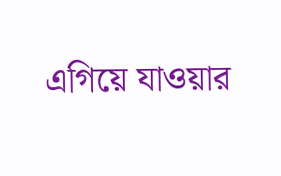এগিয়ে যাওয়ার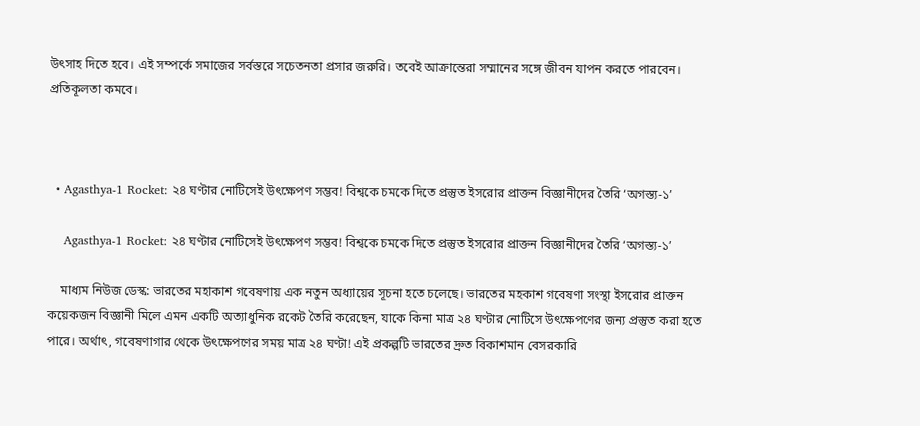উৎসাহ দিতে হবে। এই সম্পর্কে সমাজের সর্বস্তরে সচেতনতা প্রসার জরুরি। তবেই আক্রান্তেরা সম্মানের সঙ্গে জীবন যাপন করতে পারবেন। প্রতিকূলতা কমবে।



  • Agasthya-1 Rocket: ২৪ ঘণ্টার নোটিসেই উৎক্ষেপণ সম্ভব! বিশ্বকে চমকে দিতে প্রস্তুত ইসরোর প্রাক্তন বিজ্ঞানীদের তৈরি ‘অগস্ত্য-১’

    Agasthya-1 Rocket: ২৪ ঘণ্টার নোটিসেই উৎক্ষেপণ সম্ভব! বিশ্বকে চমকে দিতে প্রস্তুত ইসরোর প্রাক্তন বিজ্ঞানীদের তৈরি ‘অগস্ত্য-১’

    মাধ্যম নিউজ ডেস্ক: ভারতের মহাকাশ গবেষণায় এক নতুন অধ্যায়ের সূচনা হতে চলেছে। ভারতের মহকাশ গবেষণা সংস্থা ইসরোর প্রাক্তন কয়েকজন বিজ্ঞানী মিলে এমন একটি অত্যাধুনিক রকেট তৈরি করেছেন, যাকে কিনা মাত্র ২৪ ঘণ্টার নোটিসে উৎক্ষেপণের জন্য প্রস্তুত করা হতে পারে। অর্থাৎ, গবেষণাগার থেকে উৎক্ষেপণের সময় মাত্র ২৪ ঘণ্টা! এই প্রকল্পটি ভারতের দ্রুত বিকাশমান বেসরকারি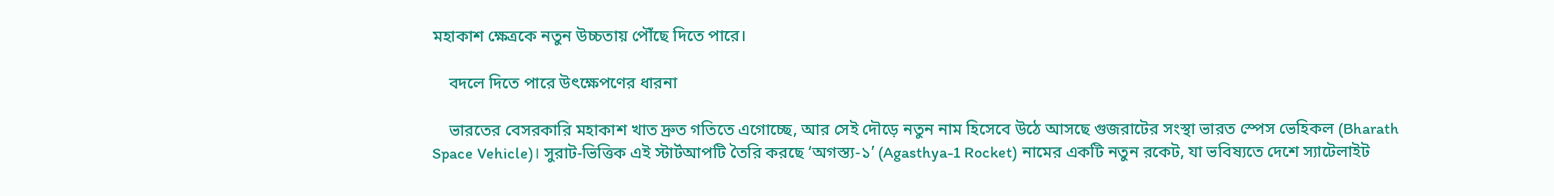মহাকাশ ক্ষেত্রকে নতুন উচ্চতায় পৌঁছে দিতে পারে।

    বদলে দিতে পারে উৎক্ষেপণের ধারনা

    ভারতের বেসরকারি মহাকাশ খাত দ্রুত গতিতে এগোচ্ছে, আর সেই দৌড়ে নতুন নাম হিসেবে উঠে আসছে গুজরাটের সংস্থা ভারত স্পেস ভেহিকল (Bharath Space Vehicle)। সুরাট-ভিত্তিক এই স্টার্টআপটি তৈরি করছে ‘অগস্ত্য-১’ (Agasthya-1 Rocket) নামের একটি নতুন রকেট, যা ভবিষ্যতে দেশে স্যাটেলাইট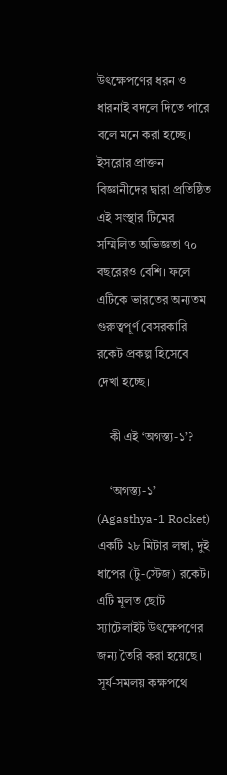উৎক্ষেপণের ধরন ও ধারনাই বদলে দিতে পারে বলে মনে করা হচ্ছে। ইসরোর প্রাক্তন বিজ্ঞানীদের দ্বারা প্রতিষ্ঠিত এই সংস্থার টিমের সম্মিলিত অভিজ্ঞতা ৭০ বছরেরও বেশি। ফলে এটিকে ভারতের অন্যতম গুরুত্বপূর্ণ বেসরকারি রকেট প্রকল্প হিসেবে দেখা হচ্ছে।

    কী এই ‘অগস্ত্য-১’?

    ‘অগস্ত্য-১’ (Agasthya-1 Rocket) একটি ২৮ মিটার লম্বা, দুই ধাপের (টু-স্টেজ) রকেট। এটি মূলত ছোট স্যাটেলাইট উৎক্ষেপণের জন্য তৈরি করা হয়েছে। সূর্য-সমলয় কক্ষপথে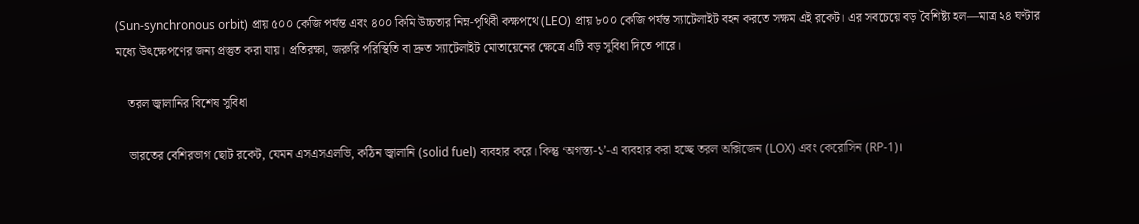(Sun-synchronous orbit) প্রায় ৫০০ কেজি পর্যন্ত এবং ৪০০ কিমি উচ্চতার নিম্ন-পৃথিবী কক্ষপথে (LEO) প্রায় ৮০০ কেজি পর্যন্ত স্যাটেলাইট বহন করতে সক্ষম এই রকেট। এর সবচেয়ে বড় বৈশিষ্ট্য হল—মাত্র ২৪ ঘণ্টার মধ্যে উৎক্ষেপণের জন্য প্রস্তুত করা যায়। প্রতিরক্ষা, জরুরি পরিস্থিতি বা দ্রুত স্যাটেলাইট মোতায়েনের ক্ষেত্রে এটি বড় সুবিধা দিতে পারে।

    তরল জ্বালানির বিশেষ সুবিধা

    ভারতের বেশিরভাগ ছোট রকেট, যেমন এসএসএলভি, কঠিন জ্বালানি (solid fuel) ব্যবহার করে। কিন্তু ‘অগস্ত্য-১’-এ ব্যবহার করা হচ্ছে তরল অক্সিজেন (LOX) এবং কেরোসিন (RP-1)।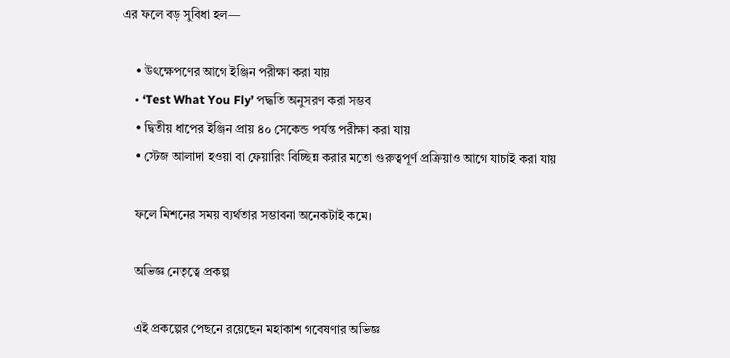এর ফলে বড় সুবিধা হল—

    • উৎক্ষেপণের আগে ইঞ্জিন পরীক্ষা করা যায়
    • ‘Test What You Fly’ পদ্ধতি অনুসরণ করা সম্ভব
    • দ্বিতীয় ধাপের ইঞ্জিন প্রায় ৪০ সেকেন্ড পর্যন্ত পরীক্ষা করা যায়
    • স্টেজ আলাদা হওয়া বা ফেয়ারিং বিচ্ছিন্ন করার মতো গুরুত্বপূর্ণ প্রক্রিয়াও আগে যাচাই করা যায়

    ফলে মিশনের সময় ব্যর্থতার সম্ভাবনা অনেকটাই কমে।

    অভিজ্ঞ নেতৃত্বে প্রকল্প

    এই প্রকল্পের পেছনে রয়েছেন মহাকাশ গবেষণার অভিজ্ঞ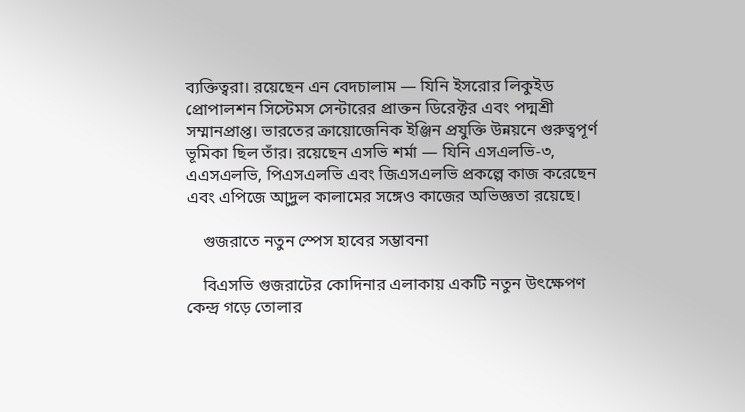ব্যক্তিত্বরা। রয়েছেন এন বেদচালাম — যিনি ইসরোর লিকুইড প্রোপালশন সিস্টেমস সেন্টারের প্রাক্তন ডিরেক্টর এবং পদ্মশ্রী সম্মানপ্রাপ্ত। ভারতের ক্রায়োজেনিক ইঞ্জিন প্রযুক্তি উন্নয়নে গুরুত্বপূর্ণ ভূমিকা ছিল তাঁর। রয়েছেন এসভি শর্মা — যিনি এসএলভি-৩, এএসএলভি, পিএসএলভি এবং জিএসএলভি প্রকল্পে কাজ করেছেন এবং এপিজে আুদুল কালামের সঙ্গেও কাজের অভিজ্ঞতা রয়েছে।

    গুজরাতে নতুন স্পেস হাবের সম্ভাবনা

    বিএসভি গুজরাটের কোদিনার এলাকায় একটি নতুন উৎক্ষেপণ কেন্দ্র গড়ে তোলার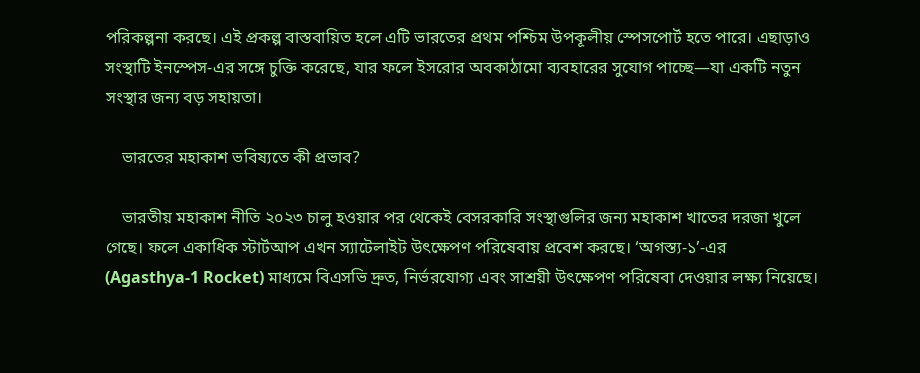পরিকল্পনা করছে। এই প্রকল্প বাস্তবায়িত হলে এটি ভারতের প্রথম পশ্চিম উপকূলীয় স্পেসপোর্ট হতে পারে। এছাড়াও সংস্থাটি ইনস্পেস-এর সঙ্গে চুক্তি করেছে, যার ফলে ইসরোর অবকাঠামো ব্যবহারের সুযোগ পাচ্ছে—যা একটি নতুন সংস্থার জন্য বড় সহায়তা।

    ভারতের মহাকাশ ভবিষ্যতে কী প্রভাব?

    ভারতীয় মহাকাশ নীতি ২০২৩ চালু হওয়ার পর থেকেই বেসরকারি সংস্থাগুলির জন্য মহাকাশ খাতের দরজা খুলে গেছে। ফলে একাধিক স্টার্টআপ এখন স্যাটেলাইট উৎক্ষেপণ পরিষেবায় প্রবেশ করছে। ‘অগস্ত্য-১’-এর (Agasthya-1 Rocket) মাধ্যমে বিএসভি দ্রুত, নির্ভরযোগ্য এবং সাশ্রয়ী উৎক্ষেপণ পরিষেবা দেওয়ার লক্ষ্য নিয়েছে।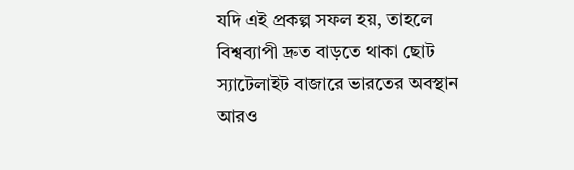যদি এই প্রকল্প সফল হয়, তাহলে বিশ্বব্যাপী দ্রুত বাড়তে থাকা ছোট স্যাটেলাইট বাজারে ভারতের অবস্থান আরও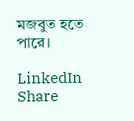মজবুত হতে পারে।

LinkedIn
Share